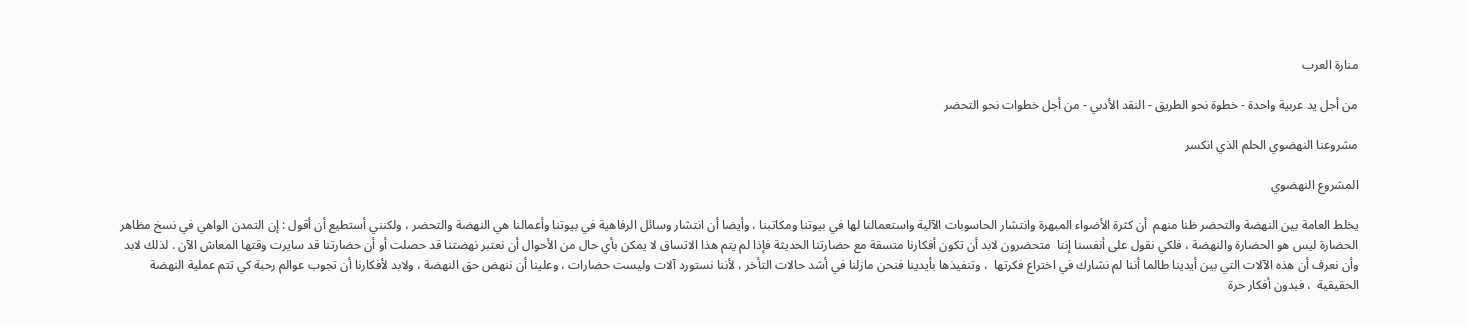منارة العرب

من أجل يد عربية واحدة - خطوة نحو الطريق - النقد الأدبي - من أجل خطوات نحو التحضر

مشروعنا النهضوي الحلم الذي انكسر

المشروع النهضوي

يخلط العامة بين النهضة والتحضر ظنا منهم  أن كثرة الأضواء المبهرة وانتشار الحاسوبات الآلية واستعمالنا لها في بيوتنا ومكاتبنا ، وأيضا أن انتشار وسائل الرفاهية في بيوتنا وأعمالنا هي النهضة والتحضر ، ولكنني أستطيع أن أقول : إن التمدن الواهي في نسخ مظاهر الحضارة ليس هو الحضارة والنهضة ، فلكي نقول على أنفسنا إننا  متحضرون لابد أن تكون أفكارنا متسقة مع حضارتنا الحديثة فإذا لم يتم هذا الاتساق لا يمكن بأي حال من الأحوال أن نعتبر نهضتنا قد حصلت أو أن حضارتنا قد سايرت وقتها المعاش الآن . لذلك لابد وأن نعرف أن هذه الآلات التي بين أيدينا طالما أننا لم نشارك في اختراع فكرتها  ، وتنفيذها بأيدينا فنحن مازلنا في أشد حالات التأخر ، لأننا نستورد آلات وليست حضارات ، وعلينا أن ننهض حق النهضة ، ولابد لأفكارنا أن تجوب عوالم رحبة كي تتم عملية النهضة الحقيقية  ، فبدون أفكار حرة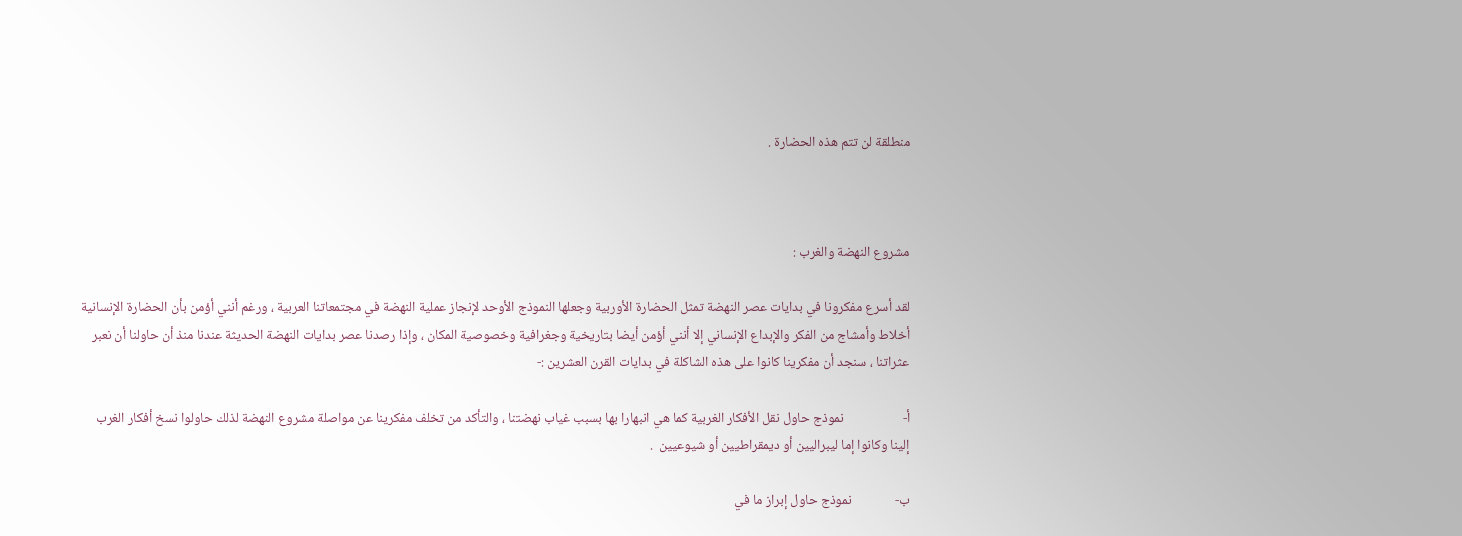منطلقة لن تتم هذه الحضارة .



مشروع النهضة والغرب :

لقد أسرع مفكرونا في بدايات عصر النهضة تمثل الحضارة الأوربية وجعلها النموذج الأوحد لإنجاز عملية النهضة في مجتمعاتنا العربية ، ورغم أنني أؤمن بأن الحضارة الإنسانية أخلاط وأمشاج من الفكر والإبداع الإنساني إلا أنني أؤمن أيضا بتاريخية وجغرافية وخصوصية المكان ، وإذا رصدنا عصر بدايات النهضة الحديثة عندنا منذ أن حاولنا أن نعبر عثراتنا ، سنجد أن مفكرينا كانوا على هذه الشاكلة في بدايات القرن العشرين :-

أ‌-                   نموذج حاول نقل الأفكار الغربية كما هي انبهارا بها بسبب غياب نهضتنا ، والتأكد من تخلف مفكرينا عن مواصلة مشروع النهضة لذلك حاولوا نسخ أفكار الغرب إلينا وكانوا إما ليبراليين أو ديمقراطيين أو شيوعيين  .

ب‌-              نموذج حاول إبراز ما في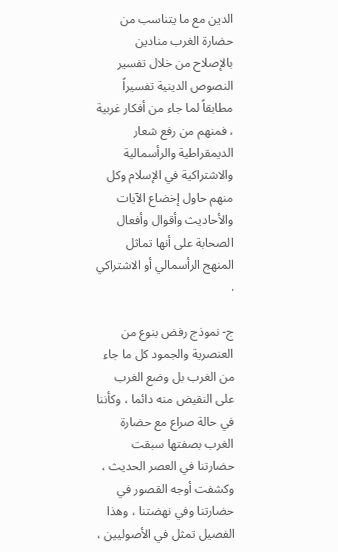الدين مع ما يتناسب من حضارة الغرب منادين بالإصلاح من خلال تفسير النصوص الدينية تفسيراً مطابقاً لما جاء من أفكار غربية ، فمنهم من رفع شعار الديمقراطية والرأسمالية والاشتراكية في الإسلام وكل منهم حاول إخضاع الآيات والأحاديث وأقوال وأفعال الصحابة على أنها تماثل المنهج الرأسمالي أو الاشتراكي .

ج- نموذج رفض بنوع من العنصرية والجمود كل ما جاء من الغرب بل وضع الغرب على النقيض منه دائما ، وكأننا في حالة صراع مع حضارة الغرب بصفتها سبقت حضارتنا في العصر الحديث ، وكشفت أوجه القصور في حضارتنا وفي نهضتنا ، وهذا  الفصيل تمثل في الأصوليين ،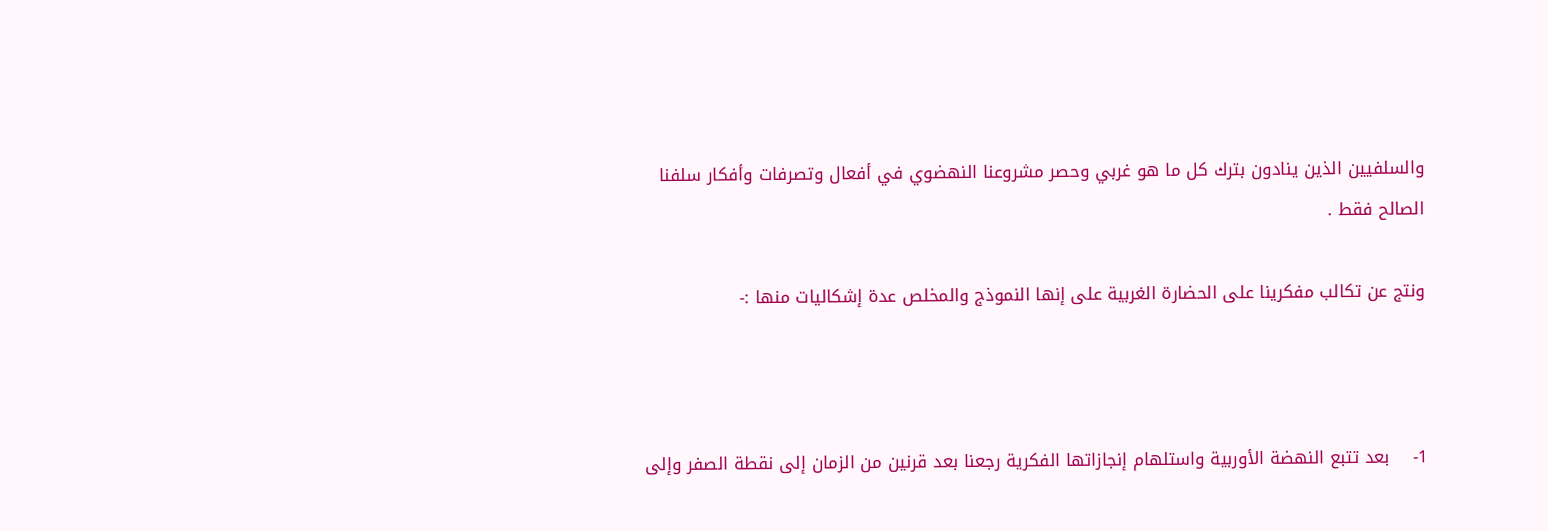والسلفيين الذين ينادون بترك كل ما هو غربي وحصر مشروعنا النهضوي في أفعال وتصرفات وأفكار سلفنا الصالح فقط .

ونتج عن تكالب مفكرينا على الحضارة الغربية على إنها النموذج والمخلص عدة إشكاليات منها :-



1-    بعد تتبع النهضة الأوربية واستلهام إنجازاتها الفكرية رجعنا بعد قرنين من الزمان إلى نقطة الصفر وإلى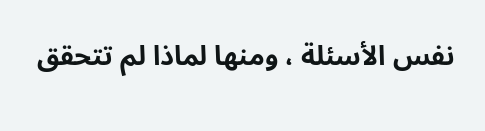نفس الأسئلة ، ومنها لماذا لم تتحقق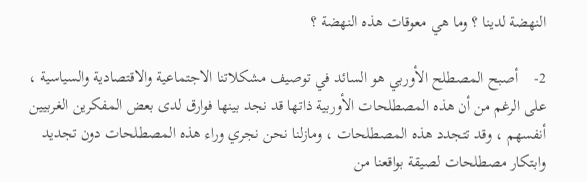النهضة لدينا ؟ وما هي معوقات هذه النهضة ؟

2-    أصبح المصطلح الأوربي هو السائد في توصيف مشكلاتنا الاجتماعية والاقتصادية والسياسية ، على الرغم من أن هذه المصطلحات الأوربية ذاتها قد نجد بينها فوارق لدى بعض المفكرين الغربيين أنفسهم ، وقد تتجدد هذه المصطلحات ، ومازلنا نحن نجري وراء هذه المصطلحات دون تجديد وابتكار مصطلحات لصيقة بواقعنا من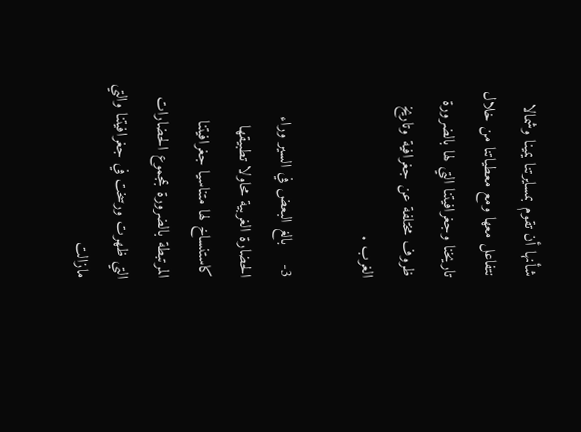شأنها أن تقوم بمسايرتنا يمينا وشمالا نتفاعل معها ومع معطياتنا من خلال تاريخنا وجغرافيتنا التي لها بالضرورة ظروف مختلفة عن جغرافية وتاريخ الغرب .

3-    بالغ البعض في السير وراء الحضارة الغربية محاولا تطبيقها كاستنساخ لها متناسيا جغرافيتنا المرتبطة بالضرورة بمجموع الحضارات التي ظهرت ورسخت في جغرافيتنا والتي مازالت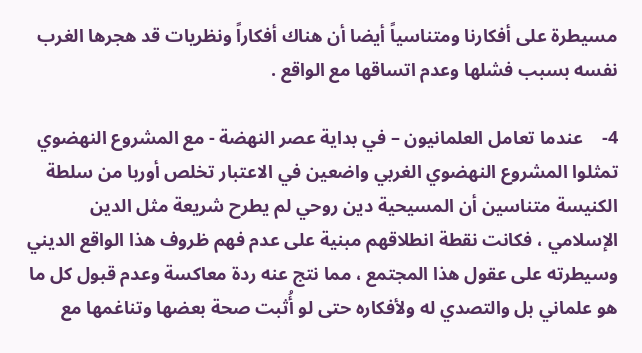مسيطرة على أفكارنا ومتناسياً أيضا أن هناك أفكاراً ونظريات قد هجرها الغرب نفسه بسبب فشلها وعدم اتساقها مع الواقع .

4-    عندما تعامل العلمانيون – في بداية عصر النهضة - مع المشروع النهضوي تمثلوا المشروع النهضوي الغربي واضعين في الاعتبار تخلص أوربا من سلطة الكنيسة متناسين أن المسيحية دين روحي لم يطرح شريعة مثل الدين الإسلامي ، فكانت نقطة انطلاقهم مبنية على عدم فهم ظروف هذا الواقع الديني وسيطرته على عقول هذا المجتمع ، مما نتج عنه ردة معاكسة وعدم قبول كل ما هو علماني بل والتصدي له ولأفكاره حتى لو أُثبت صحة بعضها وتناغمها مع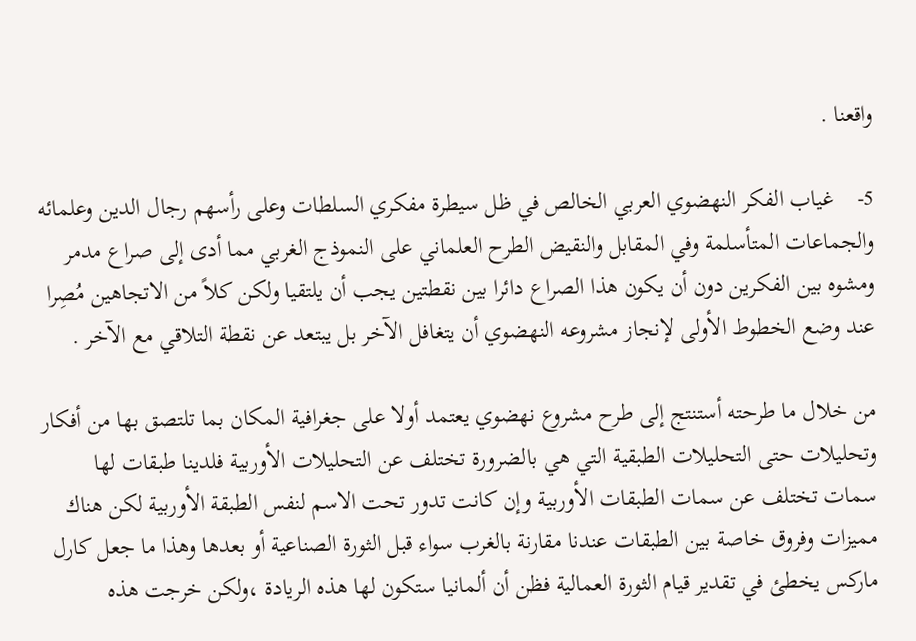واقعنا .

5-    غياب الفكر النهضوي العربي الخالص في ظل سيطرة مفكري السلطات وعلى رأسهم رجال الدين وعلمائه والجماعات المتأسلمة وفي المقابل والنقيض الطرح العلماني على النموذج الغربي مما أدى إلى صراع مدمر ومشوه بين الفكرين دون أن يكون هذا الصراع دائرا بين نقطتين يجب أن يلتقيا ولكن كلاً من الاتجاهين مُصِرا عند وضع الخطوط الأولى لإنجاز مشروعه النهضوي أن يتغافل الآخر بل يبتعد عن نقطة التلاقي مع الآخر .

من خلال ما طرحته أستنتج إلى طرح مشروع نهضوي يعتمد أولا على جغرافية المكان بما تلتصق بها من أفكار وتحليلات حتى التحليلات الطبقية التي هي بالضرورة تختلف عن التحليلات الأوربية فلدينا طبقات لها سمات تختلف عن سمات الطبقات الأوربية وإن كانت تدور تحت الاسم لنفس الطبقة الأوربية لكن هناك مميزات وفروق خاصة بين الطبقات عندنا مقارنة بالغرب سواء قبل الثورة الصناعية أو بعدها وهذا ما جعل كارل ماركس يخطئ في تقدير قيام الثورة العمالية فظن أن ألمانيا ستكون لها هذه الريادة ،ولكن خرجت هذه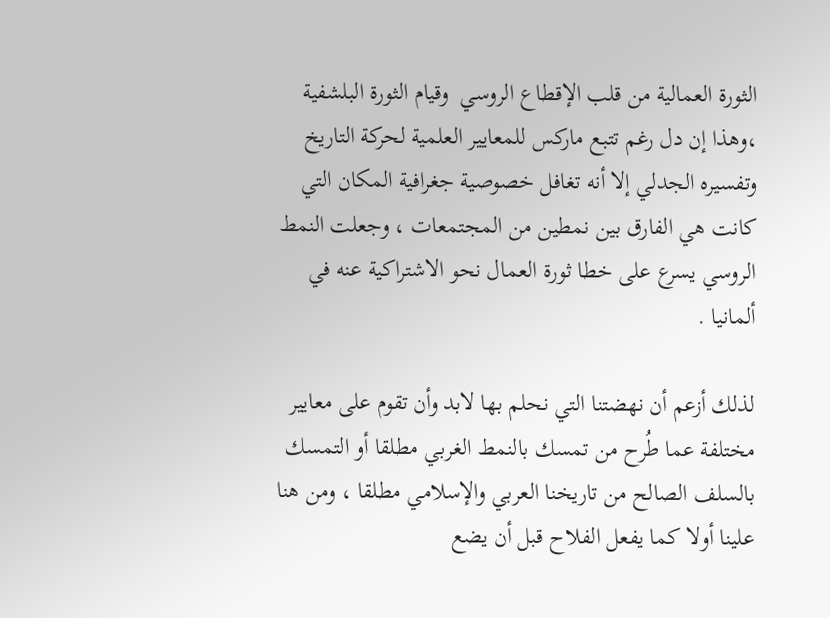الثورة العمالية من قلب الإقطاع الروسي  وقيام الثورة البلشفية ،وهذا إن دل رغم تتبع ماركس للمعايير العلمية لحركة التاريخ وتفسيره الجدلي إلا أنه تغافل خصوصية جغرافية المكان التي كانت هي الفارق بين نمطين من المجتمعات ، وجعلت النمط الروسي يسرع على خطا ثورة العمال نحو الاشتراكية عنه في ألمانيا .

لذلك أزعم أن نهضتنا التي نحلم بها لابد وأن تقوم على معايير مختلفة عما طُرح من تمسك بالنمط الغربي مطلقا أو التمسك بالسلف الصالح من تاريخنا العربي والإسلامي مطلقا ، ومن هنا علينا أولا كما يفعل الفلاح قبل أن يضع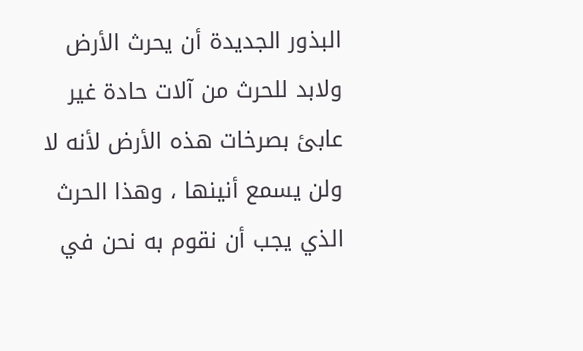البذور الجديدة أن يحرث الأرض ولابد للحرث من آلات حادة غير عابئ بصرخات هذه الأرض لأنه لا ولن يسمع أنينها ، وهذا الحرث الذي يجب أن نقوم به نحن في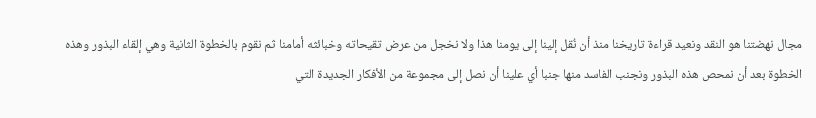مجال نهضتنا هو النقد ونعيد قراءة تاريخنا منذ أن نُقل إلينا إلى يومنا هذا ولا نخجل من عرض تقيحاته وخبائثه أمامنا ثم نقوم بالخطوة الثانية وهي إلقاء البذور وهذه الخطوة بعد أن نمحص هذه البذور ونجنب الفاسد منها جنبا أي علينا أن نصل إلى مجموعة من الأفكار الجديدة التي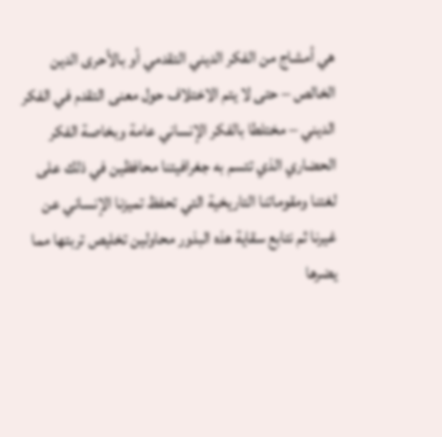هي أمشاج من الفكر الديني التقدمي أو بالأحرى الدين الخالص – حتى لا يتم الاختلاف حول معنى التقدم في الفكر الديني – مختلطا بالفكر الإنساني عامة وبخاصة الفكر الحضاري الذي تتسم به جغرافيتنا محافظين في ذلك على لغتنا ومقوماتنا التاريخية التي تحفظ تميزنا الإنساني عن غيرنا ثم نتابع سقاية هذه البذور محاولين تخليص تربتها مما يضرها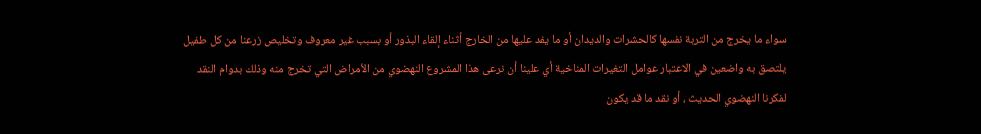سواء ما يخرج من التربة نفسها كالحشرات والديدان أو ما يفد عليها من الخارج أثناء إلقاء البذور أو بسبب غير معروف وتخليص زرعنا من كل طفيل يلتصق به واضعين في الاعتبار عوامل التغيرات المناخية أي علينا أن نرعى هذا المشروع النهضوي من الأمراض التي تخرج منه وذلك بدوام النقد لفكرنا النهضوي الحديث ، أو نقد ما قد يكون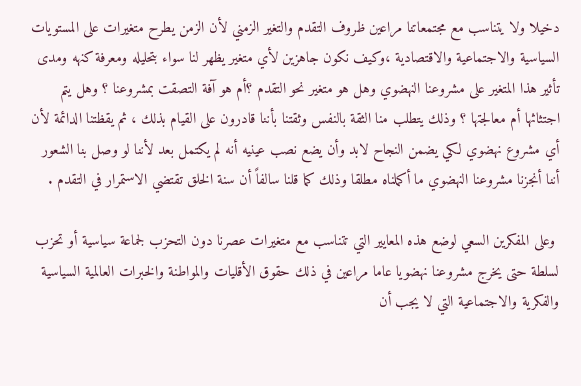دخيلا ولا يتناسب مع مجتمعاتنا مراعين ظروف التقدم والتغير الزمني لأن الزمن يطرح متغيرات على المستويات السياسية والاجتماعية والاقتصادية ،وكيف نكون جاهزين لأي متغير يظهر لنا سواء بتحليله ومعرفة كنهه ومدى تأثير هذا المتغير على مشروعنا النهضوي وهل هو متغير نحو التقدم ؟أم هو آفة التصقت بمشروعنا ؟ وهل يتم اجتثاثها أم معالجتها ؟ وذلك يتطلب منا الثقة بالنفس وثقتنا بأننا قادرون على القيام بذلك ، ثم يقظتنا الدائمة لأن أي مشروع نهضوي لكي يضمن النجاح لابد وأن يضع نصب عينيه أنه لم يكتمل بعد لأننا لو وصل بنا الشعور أننا أنجزنا مشروعنا النهضوي ما أكملناه مطلقا وذلك كما قلنا سالفاً أن سنة الخلق تقتضي الاستمرار في التقدم .

 وعلى المفكرين السعي لوضع هذه المعايير التي تتناسب مع متغيرات عصرنا دون التحزب لجماعة سياسية أو تحزب لسلطة حتى يخرج مشروعنا نهضويا عاما مراعين في ذلك حقوق الأقليات والمواطنة والخبرات العالمية السياسية والفكرية والاجتماعية التي لا يجب أن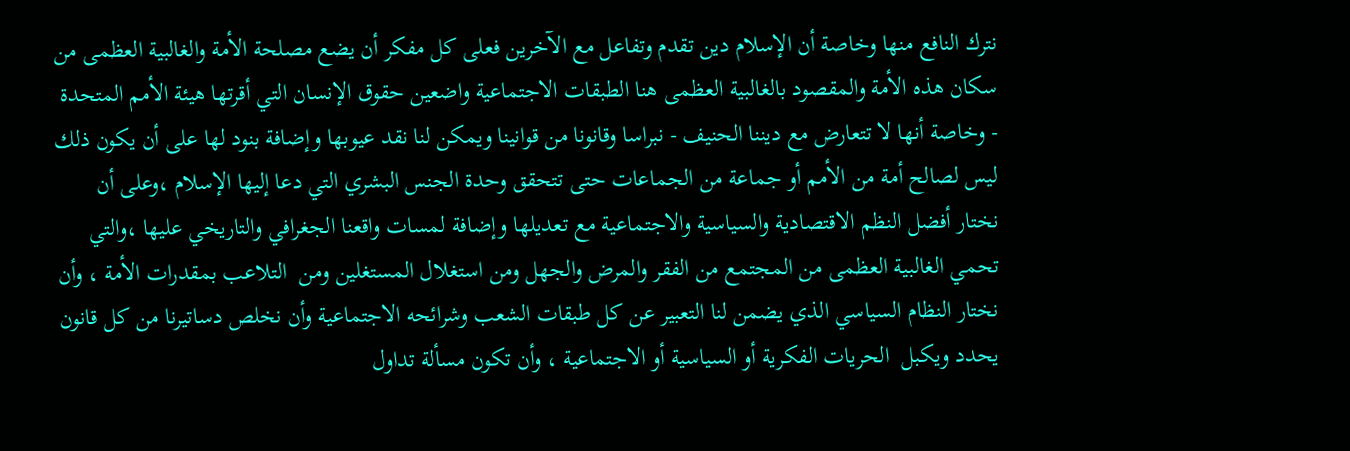نترك النافع منها وخاصة أن الإسلام دين تقدم وتفاعل مع الآخرين فعلى كل مفكر أن يضع مصلحة الأمة والغالبية العظمى من سكان هذه الأمة والمقصود بالغالبية العظمى هنا الطبقات الاجتماعية واضعين حقوق الإنسان التي أقرتها هيئة الأمم المتحدة  - وخاصة أنها لا تتعارض مع ديننا الحنيف - نبراسا وقانونا من قوانينا ويمكن لنا نقد عيوبها وإضافة بنود لها على أن يكون ذلك ليس لصالح أمة من الأمم أو جماعة من الجماعات حتى تتحقق وحدة الجنس البشري التي دعا إليها الإسلام ،وعلى أن نختار أفضل النظم الاقتصادية والسياسية والاجتماعية مع تعديلها وإضافة لمسات واقعنا الجغرافي والتاريخي عليها ،والتي تحمي الغالبية العظمى من المجتمع من الفقر والمرض والجهل ومن استغلال المستغلين ومن  التلاعب بمقدرات الأمة ، وأن نختار النظام السياسي الذي يضمن لنا التعبير عن كل طبقات الشعب وشرائحه الاجتماعية وأن نخلص دساتيرنا من كل قانون يحدد ويكبل  الحريات الفكرية أو السياسية أو الاجتماعية ، وأن تكون مسألة تداول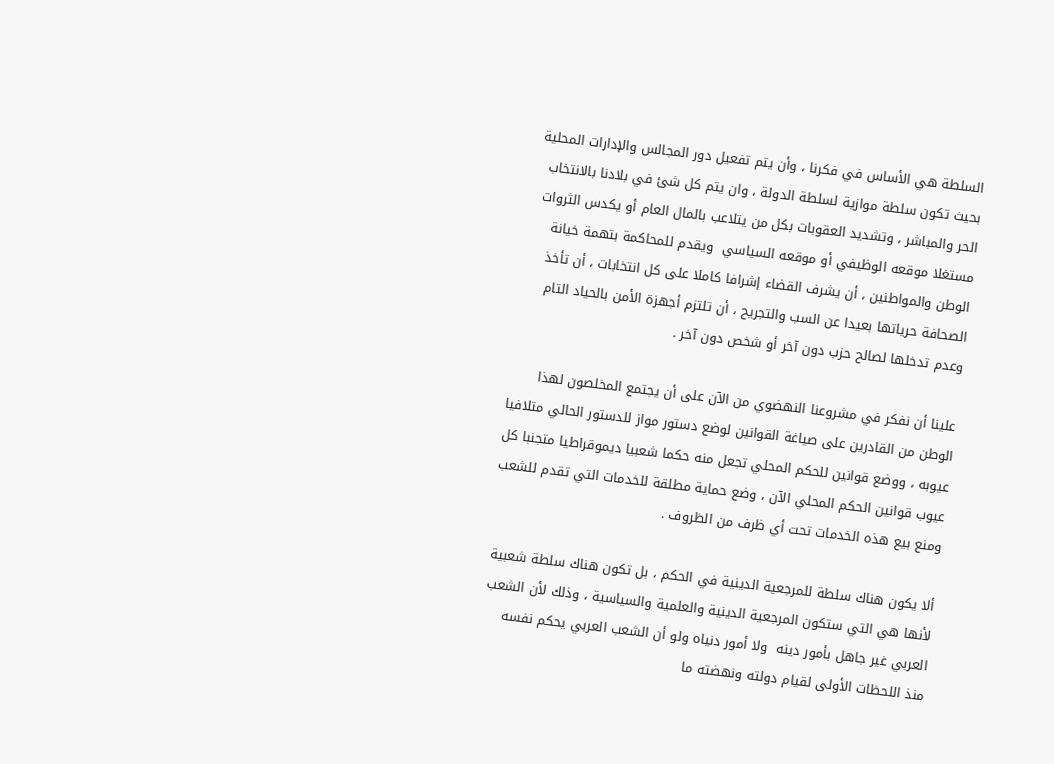السلطة هي الأساس في فكرنا ، وأن يتم تفعيل دور المجالس والإدارات المحلية بحيث تكون سلطة موازية لسلطة الدولة ، وان يتم كل شئ في بلادنا بالانتخاب الحر والمباشر ، وتشديد العقوبات بكل من يتلاعب بالمال العام أو يكدس الثروات مستغلا موقعه الوظيفي أو موقعه السياسي  ويقدم للمحاكمة بتهمة خيانة الوطن والمواطنين ، أن يشرف القضاء إشرافا كاملا على كل انتخابات ، أن تأخذ الصحافة حرياتها بعيدا عن السب والتجريح ، أن تلتزم أجهزة الأمن بالحياد التام وعدم تدخلها لصالح حزب دون آخر أو شخص دون آخر .

علينا أن نفكر في مشروعنا النهضوي من الآن على أن يجتمع المخلصون لهذا الوطن من القادرين على صياغة القوانين لوضع دستور مواز للدستور الحالي متلافيا عيوبه ، ووضع قوانين للحكم المحلي تجعل منه حكما شعبيا ديموقراطيا متجنبا كل عيوب قوانين الحكم المحلي الآن ، وضع حماية مطلقة للخدمات التي تقدم للشعب ومنع بيع هذه الخدمات تحت أي ظرف من الظروف .

ألا يكون هناك سلطة للمرجعية الدينية في الحكم ، بل تكون هناك سلطة شعبية لأنها هي التي ستكون المرجعية الدينية والعلمية والسياسية ، وذلك لأن الشعب العربي غير جاهل بأمور دينه  ولا أمور دنياه ولو أن الشعب العربي يحكم نفسه منذ اللحظات الأولى لقيام دولته ونهضته ما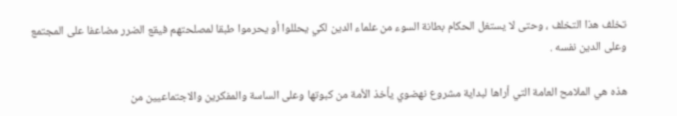تخلف هذا التخلف ، وحتى لا يستغل الحكام بطانة السوء من علماء الدين لكي يحللوا أو يحرموا طبقا لمصلحتهم فيقع الضرر مضاعفا على المجتمع وعلى الدين نفسه .

هذه هي الملامح العامة التي أراها لبداية مشروع نهضوي يأخذ الأمة من كبوتها وعلى الساسة والمفكرين والاجتماعيين من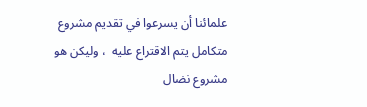علمائنا أن يسرعوا في تقديم مشروع متكامل يتم الاقتراع عليه  ، وليكن هو مشروع نضال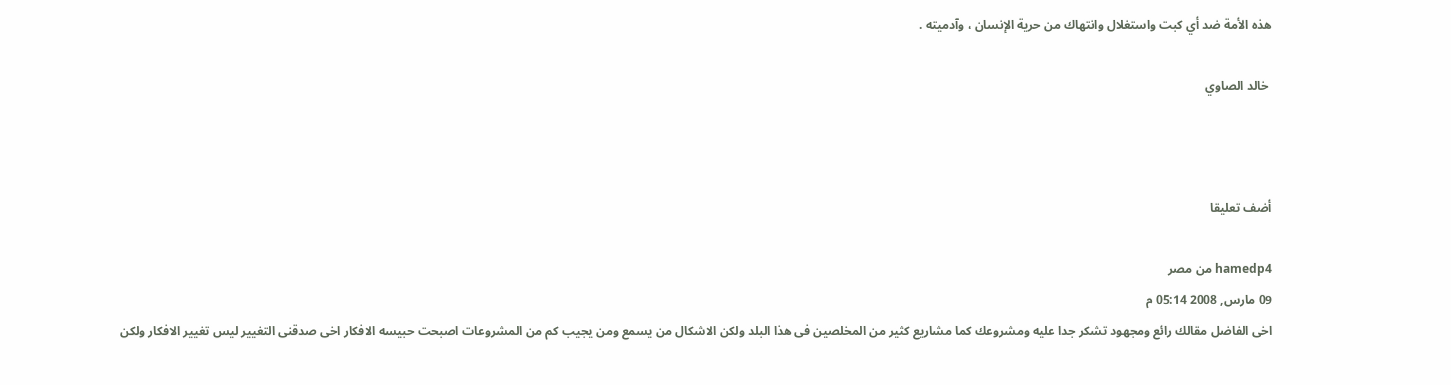هذه الأمة ضد أي كبت واستغلال وانتهاك من حرية الإنسان ، وآدميته .

 خالد الصاوي



أضف تعليقا

hamedp4 من مصر
09 مارس, 2008 05:14 م
اخى الفاضل مقالك رائع ومجهود تشكر جدا عليه ومشروعك كما مشاريع كثير من المخلصين فى هذا البلد ولكن الاشكال من يسمع ومن يجيب كم من المشروعات اصبحت حبيسه الافكار اخى صدقنى التغيير ليس تغيير الافكار ولكن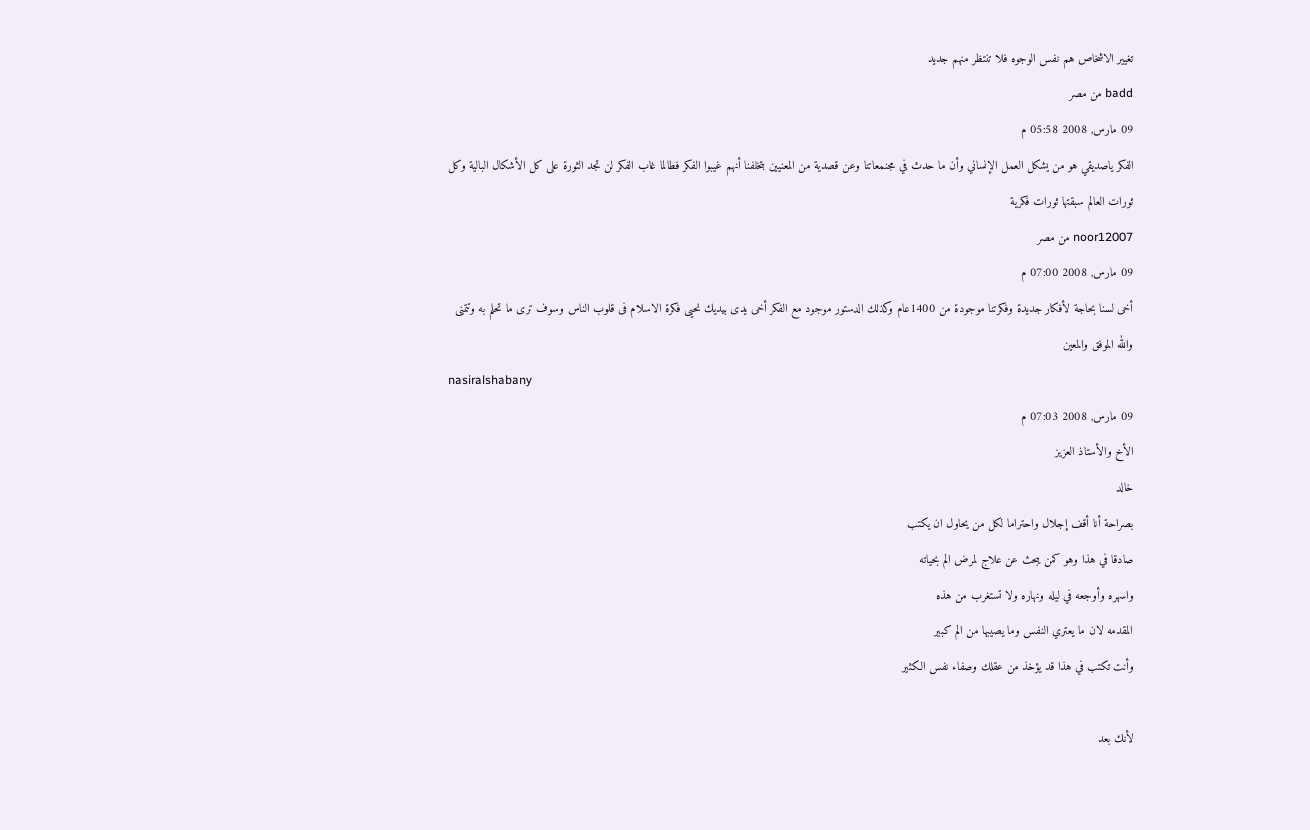تغيير الاشخاص هم نفس الوجوه فلا تنتظر منهم جديد
badd من مصر
09 مارس, 2008 05:58 م
الفكر ياصديقي هو من يشكل العمل الإنساني وأن ما حدث في مجنمعاتنا وعن قصدية من المعنيين بتخلفنا أنهم غيبوا الفكر فطالما غاب الفكر لن تجد الثورة على كل الأشكال البالية وكل ثورات العالم سبقتها ثورات فكرية
noor12007 من مصر
09 مارس, 2008 07:00 م
أخى لسنا بحاجة لأفكار جديدة وفكرتنا موجودة من 1400عام وكذلك الدستور موجود مع الفكر أخى يدى بيديك نحيى فكرة الاسلام فى قلوب الناس وسوف ترى ما تحلم به وتتمنى والله الموفق والمعين
nasiralshabany
09 مارس, 2008 07:03 م
الأخ والأستاذ العزيز
خالد
بصراحة أنا أقف إجلال واحتراما لكل من يحاول ان يكتب
صادقا في هذا وهو كمن يبحث عن علاج لمرض الم بحياته
واسهره وأوجعه في ليله ونهاره ولا تستغرب من هذه
المقدمه لان ما يعتري النفس وما يصيبها من الم كبير
وأنت تكتب في هذا قد يؤخذ من عقلك وصفاء نفس الكثير

لأنك بعد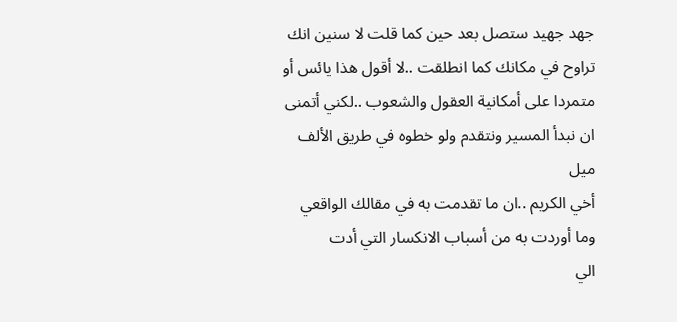جهد جهيد ستصل بعد حين كما قلت لا سنين انك
تراوح في مكانك كما انطلقت ..لا أقول هذا يائس أو
متمردا على أمكانية العقول والشعوب ..لكني أتمنى
ان نبدأ المسير ونتقدم ولو خطوه في طريق الألف
ميل
أخي الكريم ..ان ما تقدمت به في مقالك الواقعي
وما أوردت به من أسباب الانكسار التي أدت
الي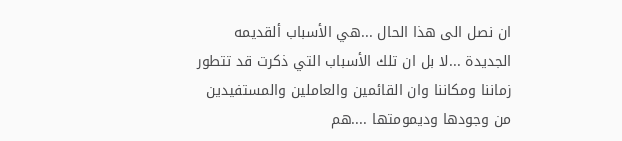ان نصل الى هذا الحال ...هي الأسباب ألقديمه
الجديدة ...لا بل ان تلك الأسباب التي ذكرت قد تتطور
زماننا ومكاننا وان القائمين والعاملين والمستفيدين
من وجودها وديمومتها ....هم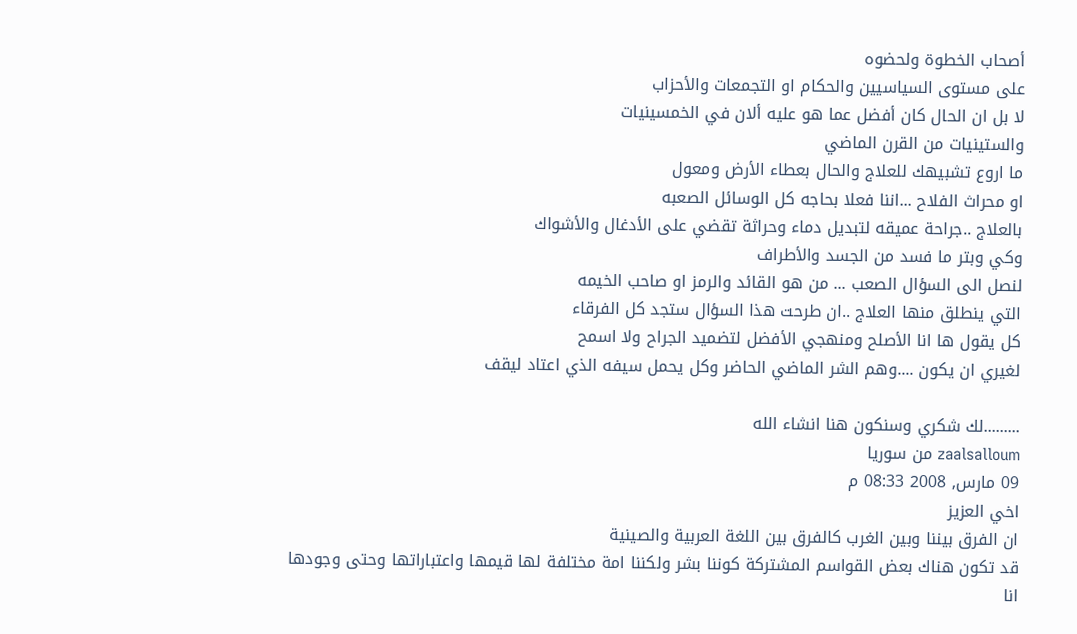أصحاب الخطوة ولحضوه
على مستوى السياسيين والحكام او التجمعات والأحزاب
لا بل ان الحال كان أفضل عما هو عليه ألان في الخمسينيات
والستينيات من القرن الماضي
ما اروع تشبيهك للعلاج والحال بعطاء الأرض ومعول
او محراث الفلاح ...اننا فعلا بحاجه كل الوسائل الصعبه
بالعلاج ..جراحة عميقه لتبديل دماء وحراثة تقضي على الأدغال والأشواك
وكي وبتر ما فسد من الجسد والأطراف
لنصل الى السؤال الصعب ... من هو القائد والرمز او صاحب الخيمه
التي ينطلق منها العلاج ..ان طرحت هذا السؤال ستجد كل الفرقاء
كل يقول ها انا الأصلح ومنهجي الأفضل لتضميد الجراح ولا اسمح
لغيري ان يكون ....وهم الشر الماضي الحاضر وكل يحمل سيفه الذي اعتاد ليقف

.........لك شكري وسنكون هنا انشاء الله
zaalsalloum من سوريا
09 مارس, 2008 08:33 م
اخي العزيز
ان الفرق بيننا وبين الغرب كالفرق بين اللغة العربية والصينية
قد تكون هناك بعض القواسم المشتركة كوننا بشر ولكننا امة مختلفة لها قيمها واعتباراتها وحتى وجودها
انا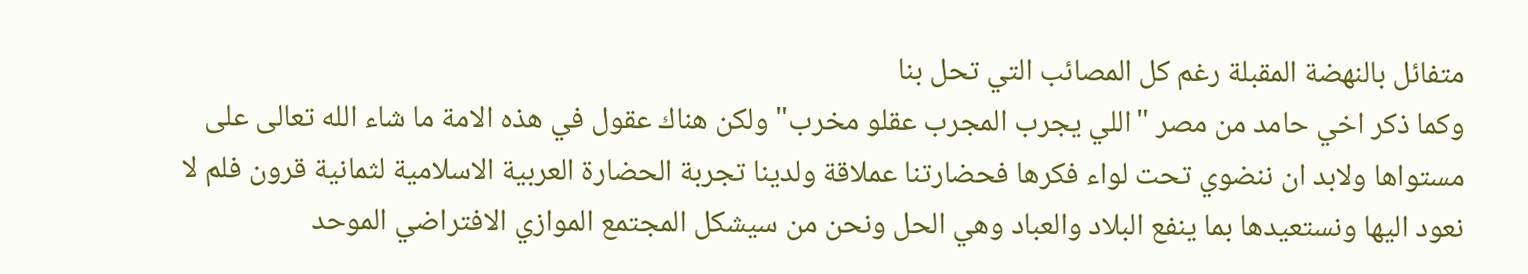متفائل بالنهضة المقبلة رغم كل المصائب التي تحل بنا
وكما ذكر اخي حامد من مصر "اللي يجرب المجرب عقلو مخرب" ولكن هناك عقول في هذه الامة ما شاء الله تعالى على مستواها ولابد ان ننضوي تحت لواء فكرها فحضارتنا عملاقة ولدينا تجربة الحضارة العربية الاسلامية لثمانية قرون فلم لا نعود اليها ونستعيدها بما ينفع البلاد والعباد وهي الحل ونحن من سيشكل المجتمع الموازي الافتراضي الموحد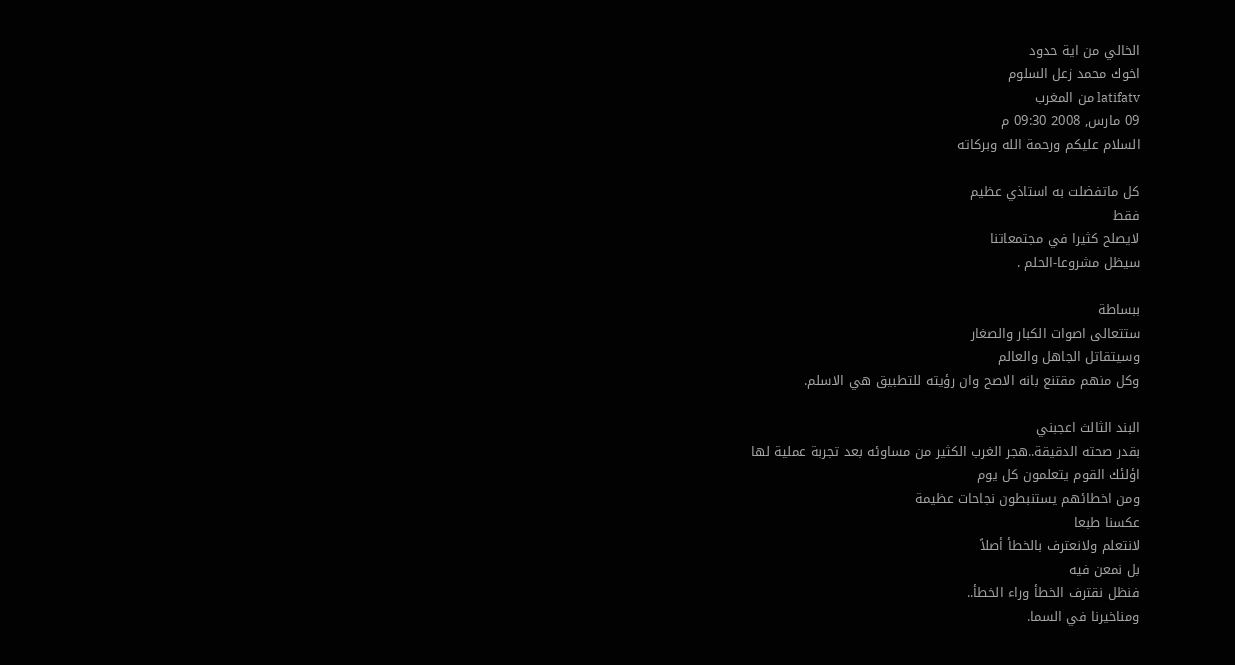الخالي من اية حدود
اخوك محمد زعل السلوم
latifatv من المغرب
09 مارس, 2008 09:30 م
السلام عليكم ورحمة الله وبركاته

كل ماتفضلت به استاذي عظيم
فقط
لايصلح كثيرا في مجتمعاتنا
سيظل مشروعا-الحلم .

ببساطة
ستتعالى اصوات الكبار والصغار
وسيتقاتل الجاهل والعالم
وكل منهم مقتنع بانه الاصح وان رؤيته للتطبيق هي الاسلم.

البند الثالث اعجبني
بقدر صحته الدقيقة..هجر الغرب الكثير من مساوئه بعد تجربة عملية لها
اؤلئك القوم يتعلمون كل يوم
ومن اخطائهم يستنبطون نجاحات عظيمة
عكسنا طبعا
لانتعلم ولانعترف بالخطأ أصلاً
بل نمعن فيه
فنظل نقترف الخطأ وراء الخطأ..
ومناخيرنا في السما.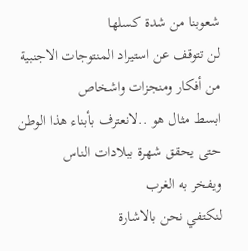شعوبنا من شدة كسلها
لن تتوقف عن استيراد المنتوجات الاجنبية
من أفكار ومنجزات واشخاص
ابسط مثال هو ..لانعترف بأبناء هذا الوطن حتى يحقق شهرة ببلادات الناس
ويفخر به الغرب
لنكتفي نحن بالاشارة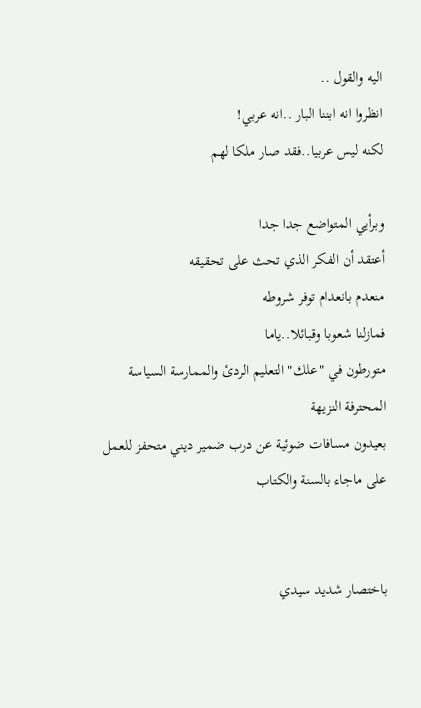اليه والقول ..
انظروا انه ابننا البار ..انه عربي!
لكنه ليس عربيا..فقد صار ملكا لهم

وبرأيي المتواضع جدا جدا
أعتقد أن الفكر الذي تحث على تحقيقه
منعدم بانعدام توفر شروطه
فمازلنا شعوبا وقبائلا..ياما
متورطون في "علك" التعليم الردئ والممارسة السياسة المحترفة النزيهة
بعيدون مسافات ضوئية عن درب ضمير ديني متحفز للعمل على ماجاء بالسنة والكتاب


باختصار شديد سيدي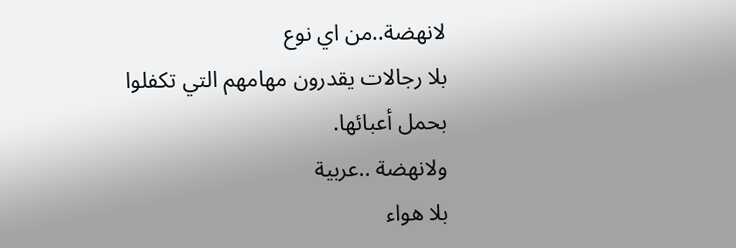لانهضة..من اي نوع
بلا رجالات يقدرون مهامهم التي تكفلوا بحمل أعبائها.
ولانهضة ..عربية
بلا هواء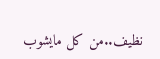نظيف..من كل مايشوب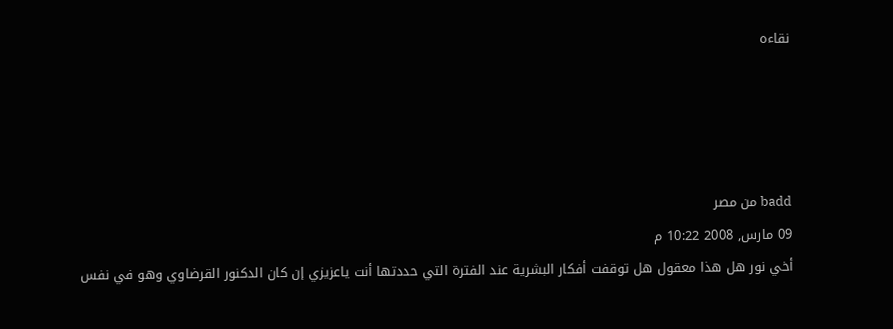نقاءه




badd من مصر
09 مارس, 2008 10:22 م
أخي نور هل هذا معقول هل توقفت أفكار البشرية عند الفترة التي حددتها أنت ياعزيزي إن كان الدكنور القرضاوي وهو في نفس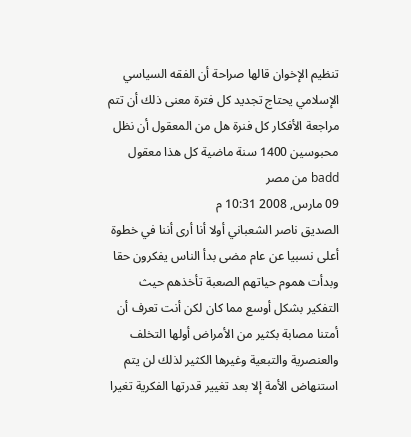تنظيم الإخوان قالها صراحة أن الفقه السياسي الإسلامي يحتاج تجديد كل فترة معنى ذلك أن تتم مراجعة الأفكار كل فنرة هل من المعقول أن نظل محبوسين 1400 سنة ماضية كل هذا معقول
badd من مصر
09 مارس, 2008 10:31 م
الصديق ناصر الشعباني أولا أنا أرى أننا في خطوة أعلى نسبيا عن عام مضى بدأ الناس يفكرون حقا وبدأت هموم حياتهم الصعبة تأخذهم حيث التفكير بشكل أوسع مما كان لكن أنت تعرف أن أمتنا مصابة بكثير من الأمراض أولها التخلف والعنصرية والتبعية وغيرها الكثير لذلك لن يتم استنهاض الأمة إلا بعد تغيير قدرتها الفكرية تغيرا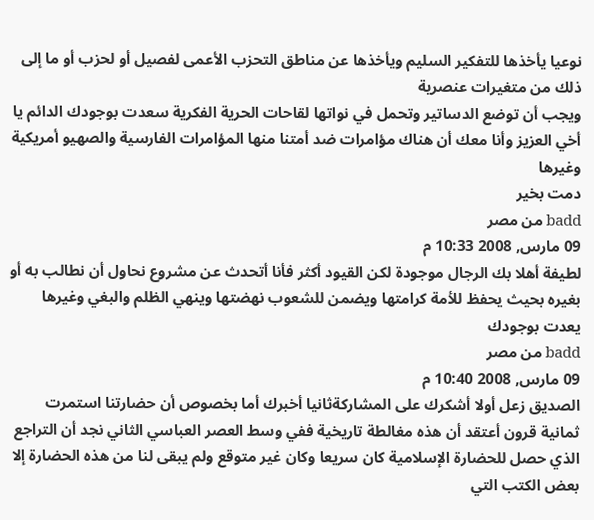نوعيا يأخذها للتفكير السليم ويأخذها عن مناطق التحزب الأعمى لفصيل أو لحزب أو ما إلى ذلك من متغيرات عنصرية
ويجب أن توضع الدساتير وتحمل في نواتها لقاحات الحرية الفكرية سعدت بوجودك الدائم يا أخي العزيز وأنا معك أن هناك مؤامرات ضد أمتنا منها المؤامرات الفارسية والصهيو أمريكية وغيرها
دمت بخير
badd من مصر
09 مارس, 2008 10:33 م
لطيفة أهلا بك الرجال موجودة لكن القيود أكثر فأنا أتحدث عن مشروع نحاول أن نطالب به أو بغيره بحيث يحفظ للأمة كرامتها ويضمن للشعوب نهضتها وينهي الظلم والبغي وغيرها
يعدت بوجودك
badd من مصر
09 مارس, 2008 10:40 م
الصديق زعل أولا أشكرك على المشاركةثانيا أخبرك أما بخصوص أن حضارتنا استمرت ثمانية قرون أعتقد أن هذه مغالطة تاريخية ففي وسط العصر العباسي الثاني نجد أن التراجع الذي حصل للحضارة الإسلامية كان سريعا وكان غير متوقع ولم يبقى لنا من هذه الحضارة إلا بعض الكتب التي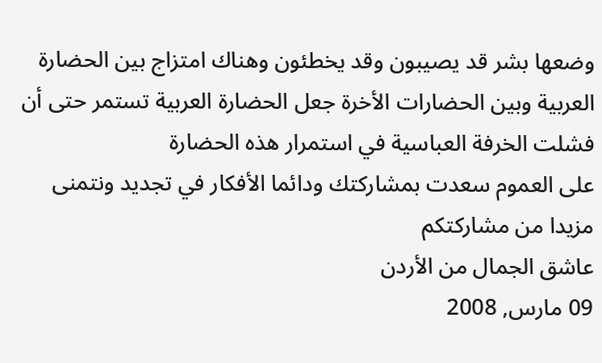وضعها بشر قد يصيبون وقد يخطئون وهناك امتزاج بين الحضارة العربية وبين الحضارات الأخرة جعل الحضارة العربية تستمر حتى أن فشلت الخرفة العباسية في استمرار هذه الحضارة
على العموم سعدت بمشاركتك ودائما الأفكار في تجديد ونتمنى مزيدا من مشاركتكم
عاشق الجمال من الأردن
09 مارس, 2008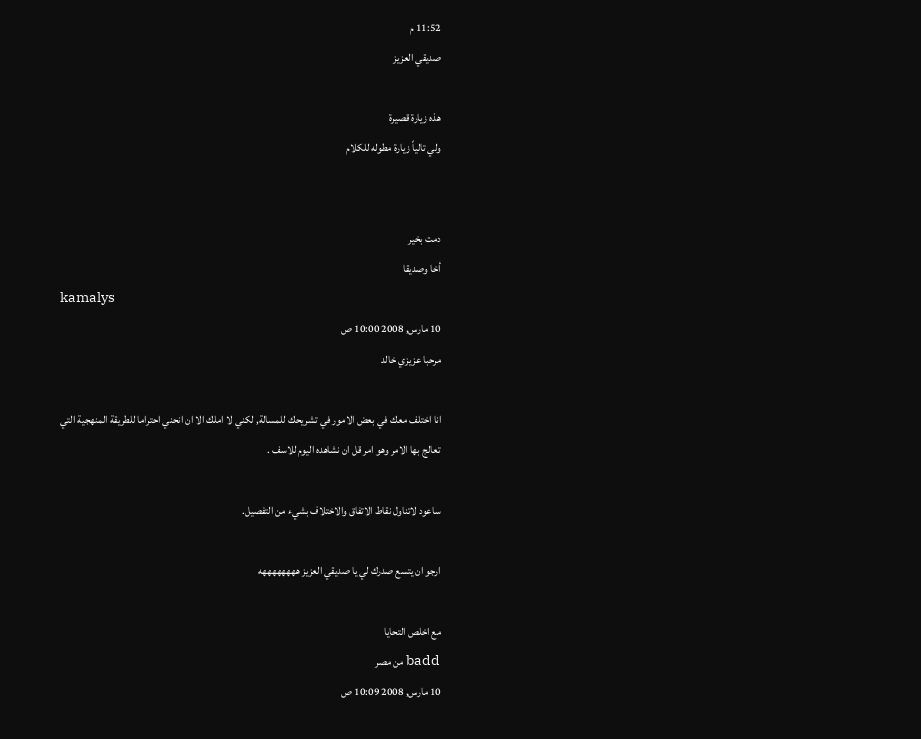11:52 م
صديقي العزيز

هذه زيارة قصيرة
ولي تالياً زيارة مطوله للكلام


دمت بخير
أخا وصديقا
kamalys
10 مارس, 2008 10:00 ص
مرحبا عزيزي خالد

انا اختلف معك في بعض الامور في تشريحك للمسالة, لكني لا املك الا ان انحني احتراما للطريقة المنهجية التي تعالج بها الامر وهو امر قل ان نشاهده اليوم للاسف .

ساعود لاتناول نقاط الاتفاق والاختلاف بشيء من التفصيل.

ارجو ان يتسع صدرك لي يا صديقي العزيز ههههههههه

مع اخلص التحايا
badd من مصر
10 مارس, 2008 10:09 ص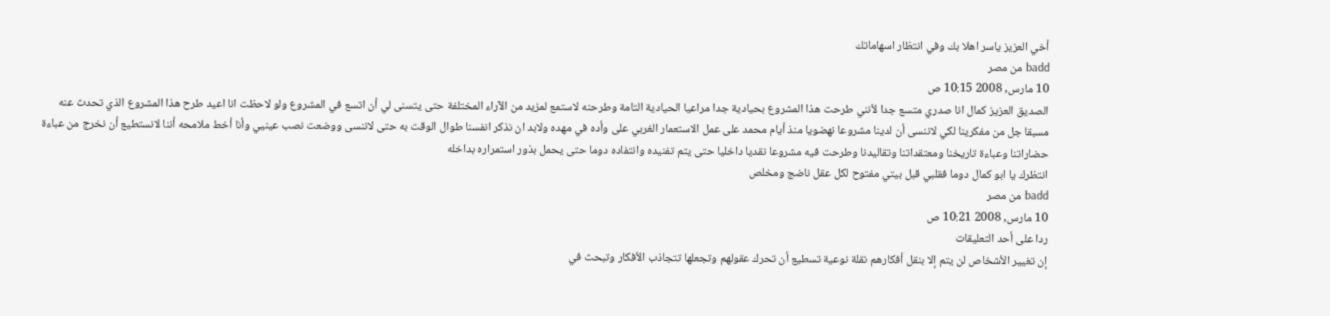أخي العزيز ياسر اهلا بك وفي انتظار اسهاماتك
badd من مصر
10 مارس, 2008 10:15 ص
الصديق العزيز كمال انا صدري متسع جدا لأنني طرحت هذا المشروع بحيادية جدا مراعيا الحيادية التامة وطرحنه لاستمع لمزيد من الآراء المختلفة حتى يتسنى لي أن اتسع في المشروع ولو لاحظت انا اعيد طرح هذا المشروع الذي تحدث عنه مسبقا جل من مفكرينا لكي لاننسى أن لدينا مشروعا نهضويا منذ أيام محمد على عمل الاستعمار الغربي على وأده في مهده ولابد ان نذكر انفسنا طوال الوقت به حتى لاننسى ووضعت نصب عينيي وأنا أخط ملامحه أننا لانستطيع أن نخرج من عباءة حضاراتنا وعباءة تاريخنا ومعتقداتنا وتقاليدنا وطرحت فيه مشروعا نقديا داخليا حتى يتم تفنيده وانتفاده دوما حتى يحمل بذور استمراره بداخله
انتظرك يا ابو كمال دوما فقلبي قبل بيتي مفتوح لكل عقل ناضج ومخلص
badd من مصر
10 مارس, 2008 10:21 ص
ردا على أحد التعليقات
إن تغيير الأشخاص لن يتم إلا بنقل أفكارهم نقلة نوعية تسطيع أن تحرك عقولهم وتجعلها تتجاذب الأفكار وتبحث في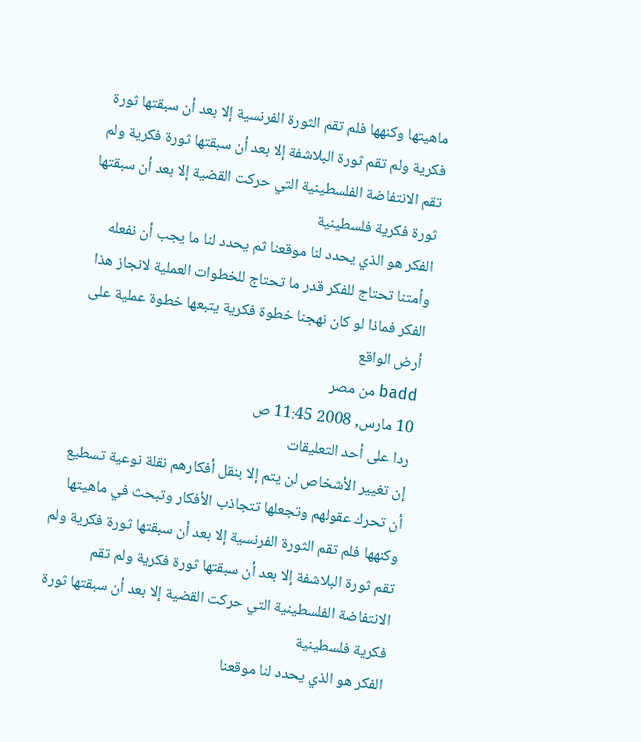ماهيتها وكنهها فلم تقم الثورة الفرنسية إلا بعد أن سبقتها ثورة فكرية ولم تقم ثورة البلاشفة إلا بعد أن سبقتها ثورة فكرية ولم تقم الانتفاضة الفلسطينية التي حركت القضية إلا بعد أن سبقتها ثورة فكرية فلسطينية
الفكر هو الذي يحدد لنا موقعنا ثم يحدد لنا ما يجب أن نفعله وأمتنا تحتاج للفكر قدر ما تحتاج للخطوات العملية لانجاز هذا الفكر فماذا لو كان نهجنا خطوة فكرية يتبعها خطوة عملية على أرض الواقع
badd من مصر
10 مارس, 2008 11:45 ص
ردا على أحد التعليقات
إن تغيير الأشخاص لن يتم إلا بنقل أفكارهم نقلة نوعية تسطيع أن تحرك عقولهم وتجعلها تتجاذب الأفكار وتبحث في ماهيتها وكنهها فلم تقم الثورة الفرنسية إلا بعد أن سبقتها ثورة فكرية ولم تقم ثورة البلاشفة إلا بعد أن سبقتها ثورة فكرية ولم تقم الانتفاضة الفلسطينية التي حركت القضية إلا بعد أن سبقتها ثورة فكرية فلسطينية
الفكر هو الذي يحدد لنا موقعنا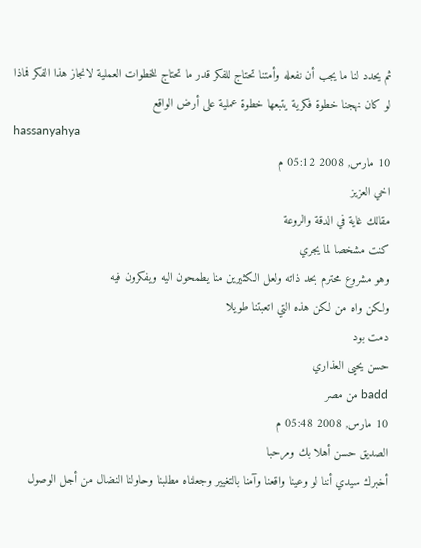ثم يحدد لنا ما يجب أن نفعله وأمتنا تحتاج للفكر قدر ما تحتاج للخطوات العملية لانجاز هذا الفكر فماذا لو كان نهجنا خطوة فكرية يتبعها خطوة عملية على أرض الواقع
hassanyahya
10 مارس, 2008 05:12 م
اخي العزيز
مقالك غاية في الدقة والروعة
كنت مشخصا لما يجري
وهو مشروع محترم بحد ذاته ولعل الكثيرين منا يطمحون اليه ويفكرون فيه
ولكن واه من لكن هذه التي اتعبتنا طويلا
دمت بود
حسن يحيى العذاري
badd من مصر
10 مارس, 2008 05:48 م
الصديق حسن أهلا بك ومرحبا
أخبرك سيدي أننا لو وعينا واقعنا وآمنا بالتغيير وجعلناه مطلبنا وحاولنا النضال من أجل الوصول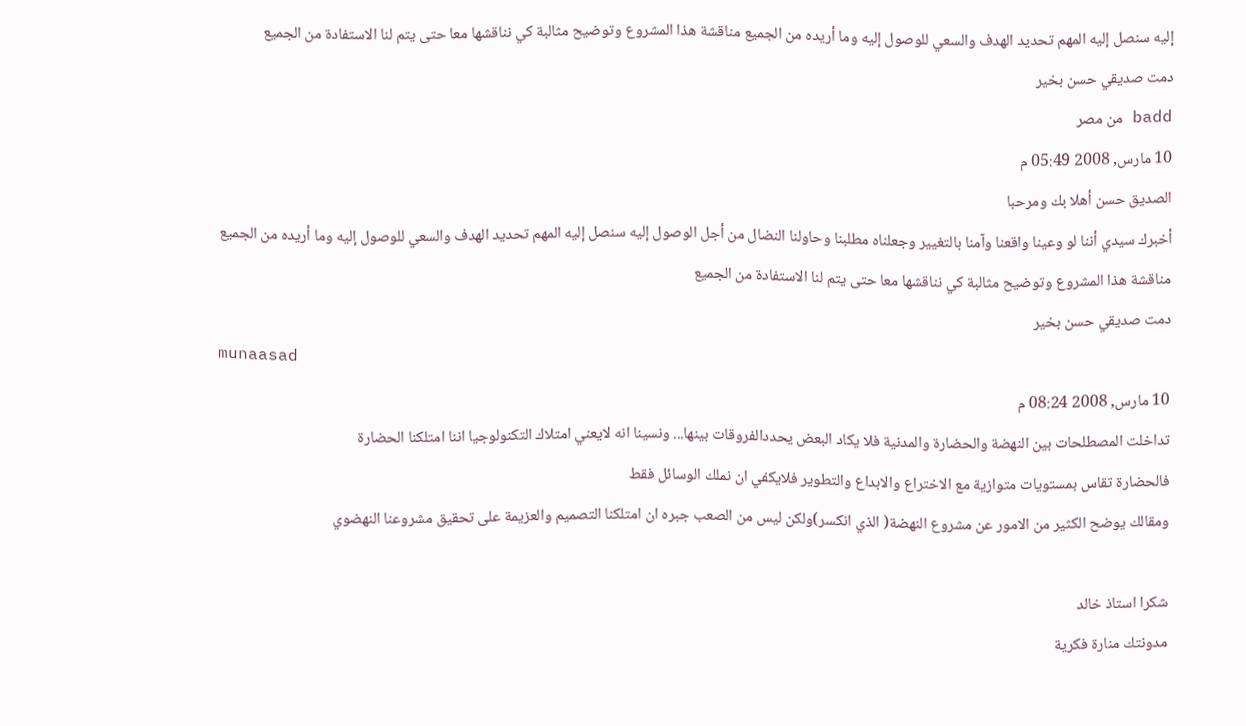إليه سنصل إليه المهم تحديد الهدف والسعي للوصول إليه وما أريده من الجميع مناقشة هذا المشروع وتوضيح مثالبة كي نناقشها معا حتى يتم لنا الاستفادة من الجميع
دمت صديقي حسن بخير
badd من مصر
10 مارس, 2008 05:49 م
الصديق حسن أهلا بك ومرحبا
أخبرك سيدي أننا لو وعينا واقعنا وآمنا بالتغيير وجعلناه مطلبنا وحاولنا النضال من أجل الوصول إليه سنصل إليه المهم تحديد الهدف والسعي للوصول إليه وما أريده من الجميع مناقشة هذا المشروع وتوضيح مثالبة كي نناقشها معا حتى يتم لنا الاستفادة من الجميع
دمت صديقي حسن بخير
munaasad
10 مارس, 2008 08:24 م
تداخلت المصطلحات بين النهضة والحضارة والمدنية فلا يكاد البعض يحددالفروقات بينها... ونسينا انه لايعني امتلاك التكنولوجيا اننا امتلكنا الحضارة
فالحضارة تقاس بمستويات متوازية مع الاختراع والابداع والتطوير فلايكفي ان نملك الوسائل فقط
ومقالك يوضح الكثير من الامور عن مشروع النهضة( الذي انكسر)ولكن ليس من الصعب جبره ان امتلكنا التصميم والعزيمة على تحقيق مشروعنا النهضوي

شكرا استاذ خالد
مدونتك منارة فكرية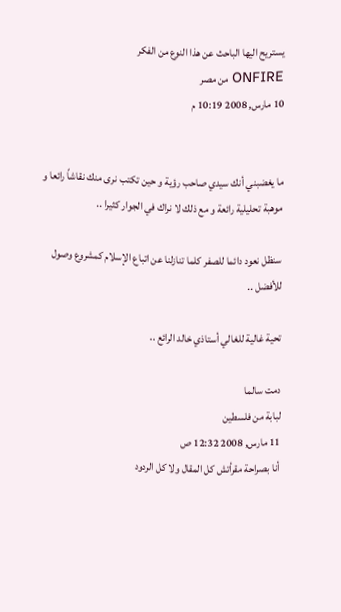يستريح اليها الباحث عن هذا النوع من الفكر
ONFIRE من مصر
10 مارس, 2008 10:19 م


ما يغضبني أنك سيدي صاحب رؤية و حين تكتب نرى منك نقاشاً رائعا و موهبة تحليلية رائعة و مع ذلك لا نراك في الجوار كثيرا ..

سنظل نعود دائما للصفر كلما تنازلنا عن اتباع الإسلام كمشروع وصول للأفضل ..

تحية غالية للغالي أستاذي خالد الرائع ..

دمت سالما
لبابة من فلسطين
11 مارس, 2008 12:32 ص
أنا بصراحة مقرأتش كل المقال ولا كل الردود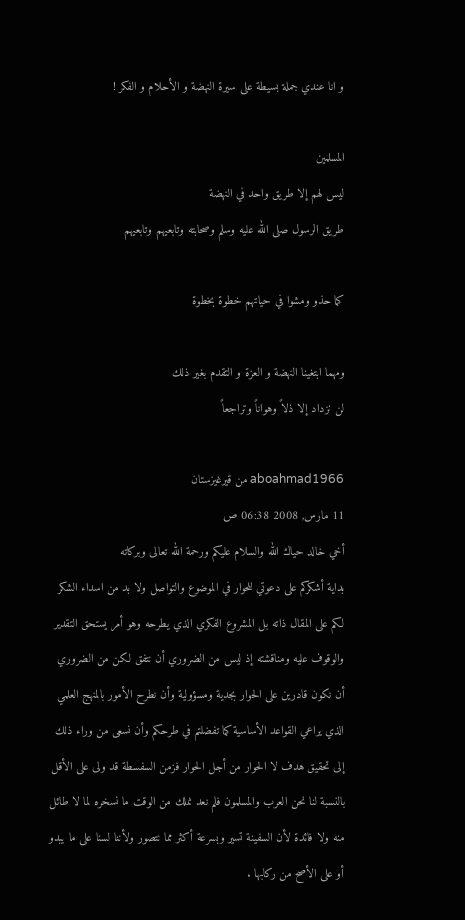و انا عندي جملة بسيطة على سيرة النهضة و الأحلام و الفكر !

المسلمين
ليس لهم إلا طريق واحد في النهضة
طريق الرسول صلى الله عليه وسلم وصحابته وتابعيهم وتابعيهم

كما حذو ومشوا في حياتهم خطوة بخطوة

ومهما ابتغينا النهضة و العزة و التقدم بغير ذلك
لن نزداد إلا ذلاً وهواناً وتراجعاً

aboahmad1966 من قيرغيزستان
11 مارس, 2008 06:38 ص
أخي خالد حياك الله والسلام عليكم ورحمة الله تعالى وبركاته
بداية أشكركم على دعوتي للحوار في الموضوع والتواصل ولا بد من اسداء الشكر لكم على المقال ذاته بل المشروع الفكري الذي يطرحه وهو أمر يستحق التقدير والوقوف عليه ومناقشته إذ ليس من الضروري أن نتفق لكن من الضروري أن نكون قادرين على الحوار بجدية ومسؤولية وأن نطرح الأمور بالمنهج العلمي الذي يراعي القواعد الأساسية كما تفضلتم في طرحكم وأن نسعى من وراء ذلك إلى تحقيق هدف لا الحوار من أجل الحوار فزمن السفسطة قد ولى على الأقل بالنسبة لنا نحن العرب والمسلمون فلم نعد نملك من الوقت ما نسخره لما لا طائل منه ولا فائدة لأن السفينة تسير وبسرعة أكثر مما نتصور ولأننا لسنا على ما يبدو أو على الأصح من ركابها .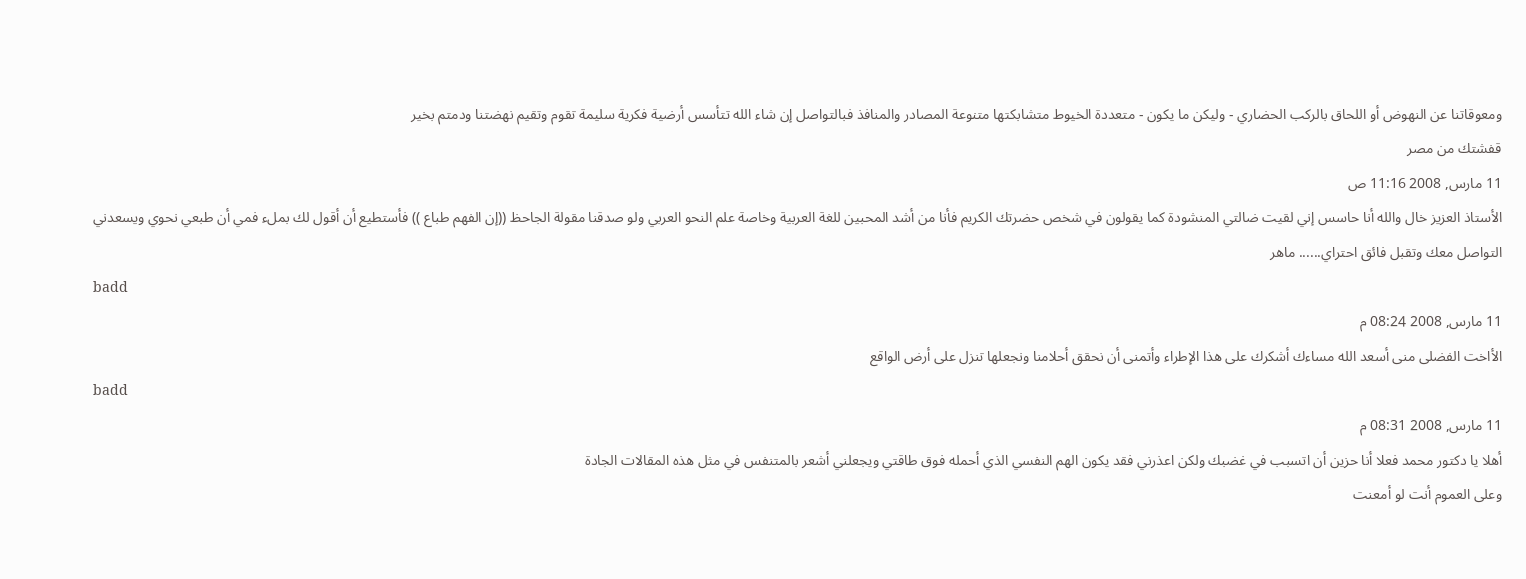ومعوقاتنا عن النهوض أو اللحاق بالركب الحضاري - وليكن ما يكون - متعددة الخيوط متشابكتها متنوعة المصادر والمنافذ فبالتواصل إن شاء الله تتأسس أرضية فكرية سليمة تقوم وتقيم نهضتنا ودمتم بخير
قفشتك من مصر
11 مارس, 2008 11:16 ص
الأستاذ العزيز خال والله أنا حاسس إني لقيت ضالتي المنشودة كما يقولون في شخص حضرتك الكريم فأنا من أشد المحبين للغة العربية وخاصة علم النحو العربي ولو صدقنا مقولة الجاحظ ((إن الفهم طباع )) فأستطيع أن أقول لك بملء فمي أن طبعي نحوي ويسعدني التواصل معك وتقبل فائق احتراي...... ماهر
badd
11 مارس, 2008 08:24 م
الأاخت الفضلى منى أسعد الله مساءك أشكرك على هذا الإطراء وأتمنى أن نحقق أحلامنا ونجعلها تنزل على أرض الواقع
badd
11 مارس, 2008 08:31 م
أهلا يا دكتور محمد فعلا أنا حزين أن اتسبب في غضبك ولكن اعذرني فقد يكون الهم النفسي الذي أحمله فوق طاقتي ويجعلني أشعر بالمتنفس في مثل هذه المقالات الجادة
وعلى العموم أنت لو أمعنت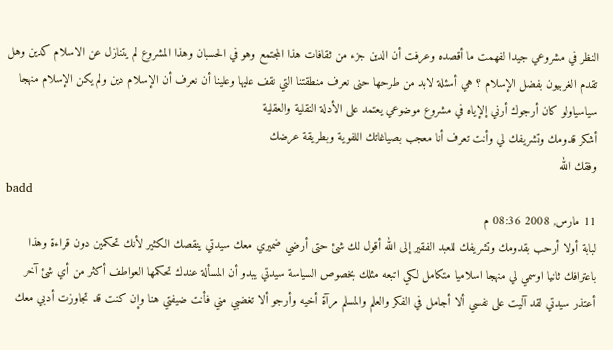النظر في مشروعي جيدا لفهمت ما أقصده وعرفت أن الدين جزء من ثقافات هذا المجتمع وهو في الحسبان وهذا المشروع لم يتنازل عن الاسلام كدين وهل تقدم الغربيون بفضل الإسلام ؟ هي أسئلة لابد من طرحها حنى نعرف منطقتنا التي نقف عليها وعلينا أن نعرف أن الإسلام دين ولم يكن الإسلام منهجا سياسياولو كان أرجوك أرني إلإياه في مشروع موضوعي يعتمد على الأدلة النقلية والعقلية
أشكر قدومك وتشريفك لي وأنت تعرف أنا معجب بصياغاتك اللفوية وبطريقة عرضك
وفقك الله
badd
11 مارس, 2008 08:36 م
لبابة أولا أرحب بقدومك وتشريفك للعبد الفقير إلى الله أقول لك شئ حتى أرضي ضميري معك سيدتي ينقصك الكثير لأنك تحكمين دون قراءة وهذا باعترافك ثانيا اوسمي لي منهجا اسلاميا متكامل لكي اتبعه مثلك بخصوص السياسة سيدتي يبدو أن المسألة عندك تحكمها العواطف أكثر من أي شئ آخر
أعتذر سيدتي لقد آليت على نفسي ألا أجامل في الفكر والعلم والمسلم مرآة أخيه وأرجو ألا تغضبي مني فأنت ضيفتي هنا وإن كنت قد تجاوزت أدبي معك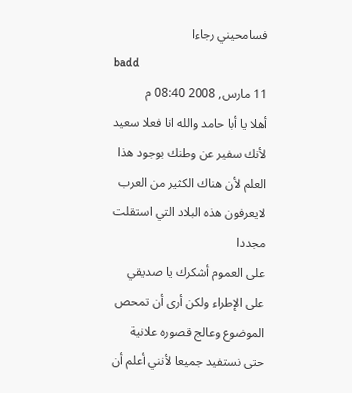فسامحيني رجاءا
badd
11 مارس, 2008 08:40 م
أهلا يا أبا حامد والله انا فعلا سعيد لأنك سفير عن وطنك بوجود هذا العلم لأن هناك الكثير من العرب لايعرفون هذه البلاد التي استقلت مجددا
على العموم أشكرك يا صديقي على الإطراء ولكن أرى أن تمحص الموضوع وعالج قصوره علانية حتى نستفيد جميعا لأنني أعلم أن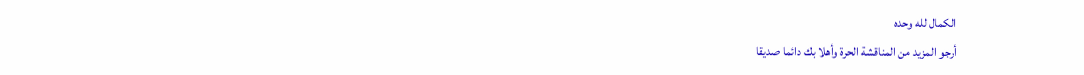الكمال لله وحده
أرجو المزيد من المناقشة الحرة وأهلا بك دائما صديقا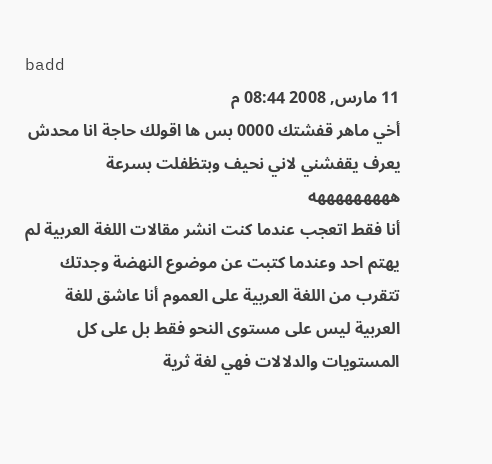badd
11 مارس, 2008 08:44 م
أخي ماهر قفشتك 0000 بس ها اقولك حاجة انا محدش يعرف يقفشني لاني نحيف وبتظفلت بسرعة هههههههههه
أنا فقط اتعجب عندما كنت انشر مقالات اللغة العربية لم يهتم احد وعندما كتبت عن موضوع النهضة وجدتك تتقرب من اللغة العربية على العموم أنا عاشق للغة العربية ليس على مستوى النحو فقط بل على كل المستويات والدلالات فهي لغة ثرية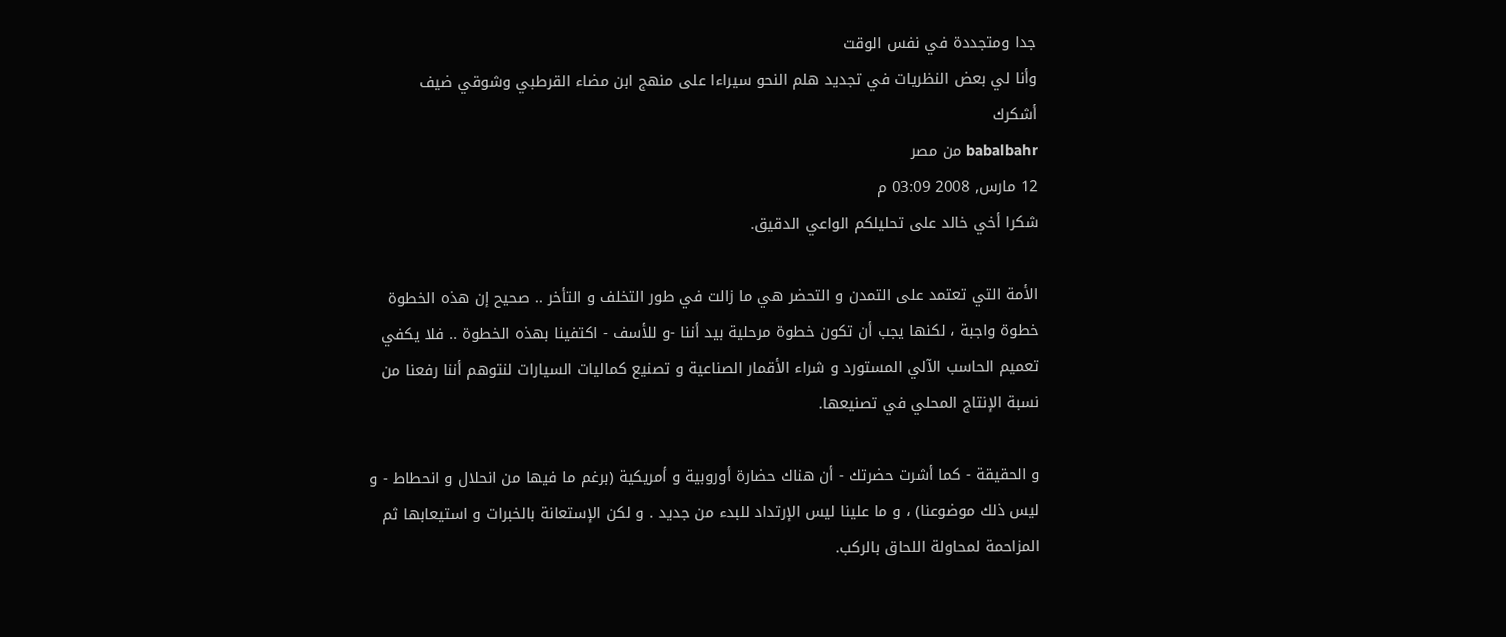جدا ومتجددة في نفس الوقت
وأنا لي بعض النظريات في تجديد هلم النحو سيراءا على منهج ابن مضاء القرطبي وشوقي ضيف
أشكرك
babalbahr من مصر
12 مارس, 2008 03:09 م
شكرا أخي خالد على تحليلكم الواعي الدقيق.

الأمة التي تعتمد على التمدن و التحضر هي ما زالت في طور التخلف و التأخر .. صحيح إن هذه الخطوة خطوة واجبة ، لكنها يجب أن تكون خطوة مرحلية بيد أننا -و للأسف - اكتفينا بهذه الخطوة .. فلا يكفي تعميم الحاسب الآلي المستورد و شراء الأقمار الصناعية و تصنيع كماليات السيارات لنتوهم أننا رفعنا من نسبة الإنتاج المحلي في تصنيعها.

و الحقيقة - كما أشرت حضرتك - أن هناك حضارة أوروبية و أمريكية (برغم ما فيها من انحلال و انحطاط - و ليس ذلك موضوعنا) ، و ما علينا ليس الإرتداد للبدء من جديد . و لكن الإستعانة بالخبرات و استيعابها ثم المزاحمة لمحاولة اللحاق بالركب.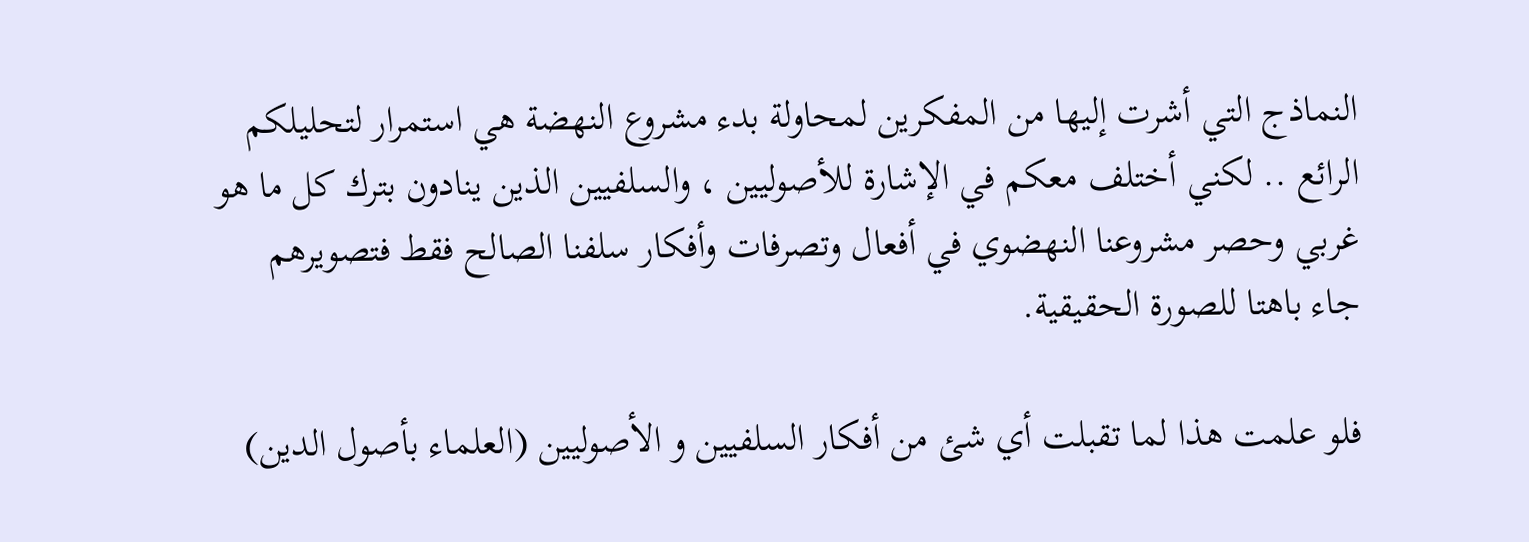النماذج التي أشرت إليها من المفكرين لمحاولة بدء مشروع النهضة هي استمرار لتحليلكم الرائع .. لكني أختلف معكم في الإشارة للأصوليين ، والسلفيين الذين ينادون بترك كل ما هو غربي وحصر مشروعنا النهضوي في أفعال وتصرفات وأفكار سلفنا الصالح فقط فتصويرهم جاء باهتا للصورة الحقيقية.

فلو علمت هذا لما تقبلت أي شئ من أفكار السلفيين و الأصوليين (العلماء بأصول الدين)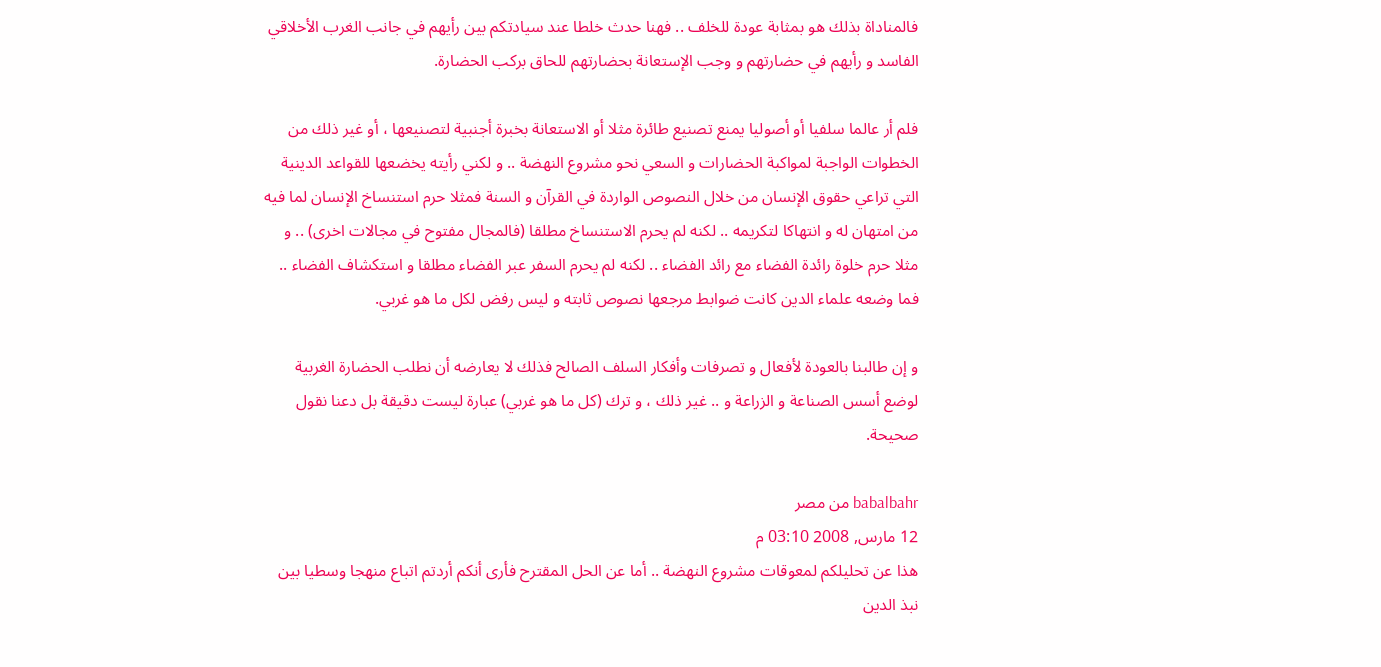فالمناداة بذلك هو بمثابة عودة للخلف .. فهنا حدث خلطا عند سيادتكم بين رأيهم في جانب الغرب الأخلاقي الفاسد و رأيهم في حضارتهم و وجب الإستعانة بحضارتهم للحاق بركب الحضارة.

فلم أر عالما سلفيا أو أصوليا يمنع تصنيع طائرة مثلا أو الاستعانة بخبرة أجنبية لتصنيعها ، أو غير ذلك من الخطوات الواجبة لمواكبة الحضارات و السعي نحو مشروع النهضة .. و لكني رأيته يخضعها للقواعد الدينية التي تراعي حقوق الإنسان من خلال النصوص الواردة في القرآن و السنة فمثلا حرم استنساخ الإنسان لما فيه من امتهان له و انتهاكا لتكريمه .. لكنه لم يحرم الاستنساخ مطلقا (فالمجال مفتوح في مجالات اخرى) .. و مثلا حرم خلوة رائدة الفضاء مع رائد الفضاء .. لكنه لم يحرم السفر عبر الفضاء مطلقا و استكشاف الفضاء .. فما وضعه علماء الدين كانت ضوابط مرجعها نصوص ثابته و ليس رفض لكل ما هو غربي.

و إن طالبنا بالعودة لأفعال و تصرفات وأفكار السلف الصالح فذلك لا يعارضه أن نطلب الحضارة الغربية لوضع أسس الصناعة و الزراعة و .. غير ذلك ، و ترك (كل ما هو غربي) عبارة ليست دقيقة بل دعنا نقول صحيحة.

babalbahr من مصر
12 مارس, 2008 03:10 م
هذا عن تحليلكم لمعوقات مشروع النهضة .. أما عن الحل المقترح فأرى أنكم أردتم اتباع منهجا وسطيا بين نبذ الدين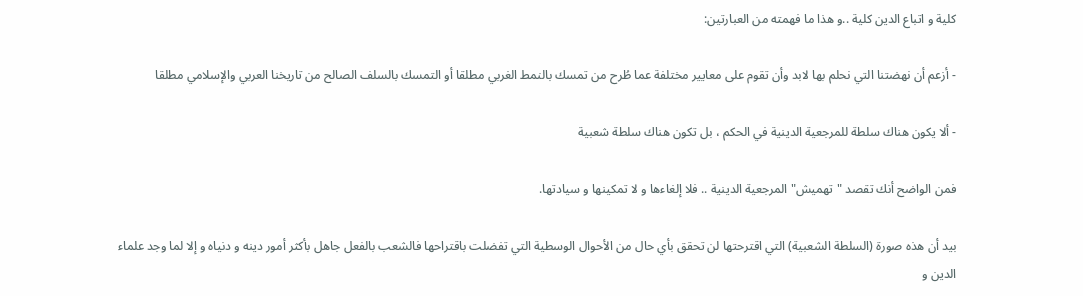كلية و اتباع الدين كلية ..و هذا ما فهمته من العبارتين:

- أزعم أن نهضتنا التي نحلم بها لابد وأن تقوم على معايير مختلفة عما طُرح من تمسك بالنمط الغربي مطلقا أو التمسك بالسلف الصالح من تاريخنا العربي والإسلامي مطلقا

- ألا يكون هناك سلطة للمرجعية الدينية في الحكم ، بل تكون هناك سلطة شعبية

فمن الواضح أنك تقصد "تهميش" المرجعية الدينية .. فلا إلغاءها و لا تمكينها و سيادتها.

بيد أن هذه صورة (السلطة الشعبية) التي اقترحتها لن تحقق بأي حال من الأحوال الوسطية التي تفضلت باقتراحها فالشعب بالفعل جاهل بأكثر أمور دينه و دنياه و إلا لما وجد علماء الدين و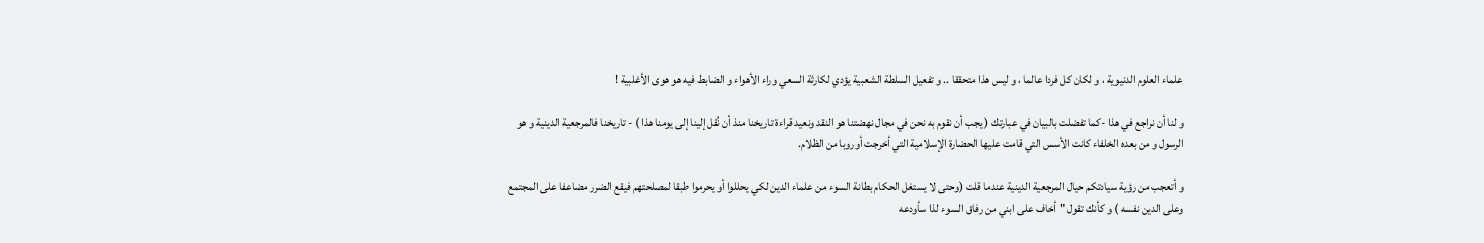علماء العلوم الدنيوية ، و لكان كل فردا عالما ، و ليس هذا متحققا .. و تفعيل السلطة الشعبية يؤدي لكارثة السعي وراء الأهواء و الضابط فيه هو هوى الأغلبية !

و لنا أن نراجع في هذا -كما تفضلت بالبيان في عبارتك ( يجب أن نقوم به نحن في مجال نهضتنا هو النقد ونعيد قراءة تاريخنا منذ أن نُقل إلينا إلى يومنا هذا ) - تاريخنا فالمرجعية الدينية و هو الرسول و من بعده الخلفاء كانت الأسس التي قامت عليها الحضارة الإسلامية التي أخرجت أوروبا من الظلام.

و أتعجب من رؤية سيادتكم حيال المرجعية الدينية عندما قلت (وحتى لا يستغل الحكام بطانة السوء من علماء الدين لكي يحللوا أو يحرموا طبقا لمصلحتهم فيقع الضرر مضاعفا على المجتمع وعلى الدين نفسه ) و كأنك تقول "أخاف على ابني من رفاق السوء لذا سأودعه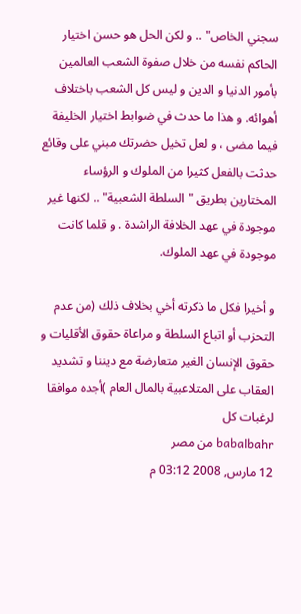سجني الخاص" .. و لكن الحل هو حسن اختيار الحاكم نفسه من خلال صفوة الشعب العالمين بأمور الدنيا و الدين و ليس كل الشعب باختلاف أهوائه. و هذا ما حدث في ضوابط اختيار الخليفة فيما مضى ، و لعل تخيل حضرتك مبني على وقائع حدثت بالفعل كثيرا من الملوك و الرؤساء المختارين بطريق "السلطة الشعبية" .. لكنها غير موجودة في عهد الخلافة الراشدة . و قلما كانت موجودة في عهد الملوك.

و أخيرا فكل ما ذكرته أخي بخلاف ذلك (من عدم التحزب أو اتباع السلطة و مراعاة حقوق الأقليات و حقوق الإنسان الغير متعارضة مع ديننا و تشديد العقاب على المتلاعبية بالمال العام )أجده موافقا لرغبات كل
babalbahr من مصر
12 مارس, 2008 03:12 م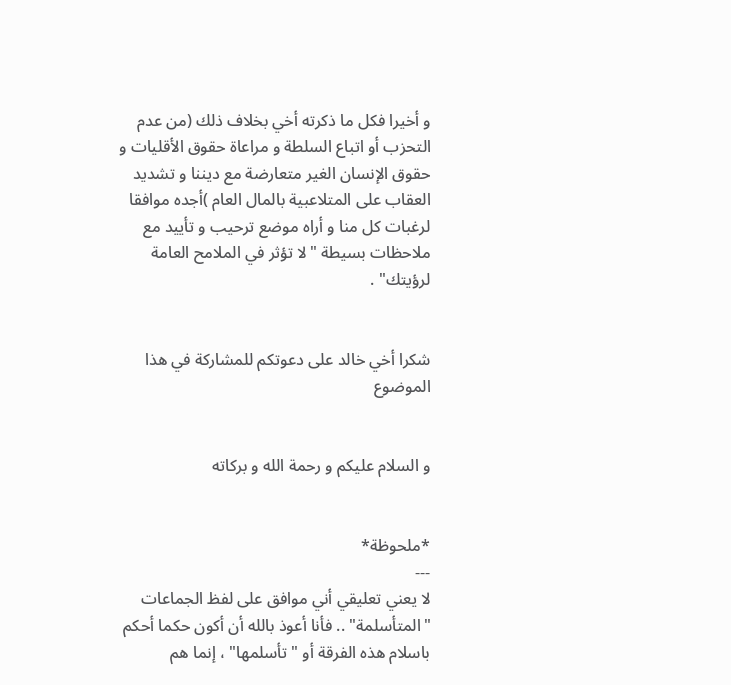و أخيرا فكل ما ذكرته أخي بخلاف ذلك (من عدم التحزب أو اتباع السلطة و مراعاة حقوق الأقليات و حقوق الإنسان الغير متعارضة مع ديننا و تشديد العقاب على المتلاعبية بالمال العام )أجده موافقا لرغبات كل منا و أراه موضع ترحيب و تأييد مع ملاحظات بسيطة "لا تؤثر في الملامح العامة لرؤيتك" .


شكرا أخي خالد على دعوتكم للمشاركة في هذا الموضوع


و السلام عليكم و رحمة الله و بركاته


*ملحوظة*
---
لا يعني تعليقي أني موافق على لفظ الجماعات "المتأسلمة" .. فأنا أعوذ بالله أن أكون حكما أحكم باسلام هذه الفرقة أو "تأسلمها" ، إنما هم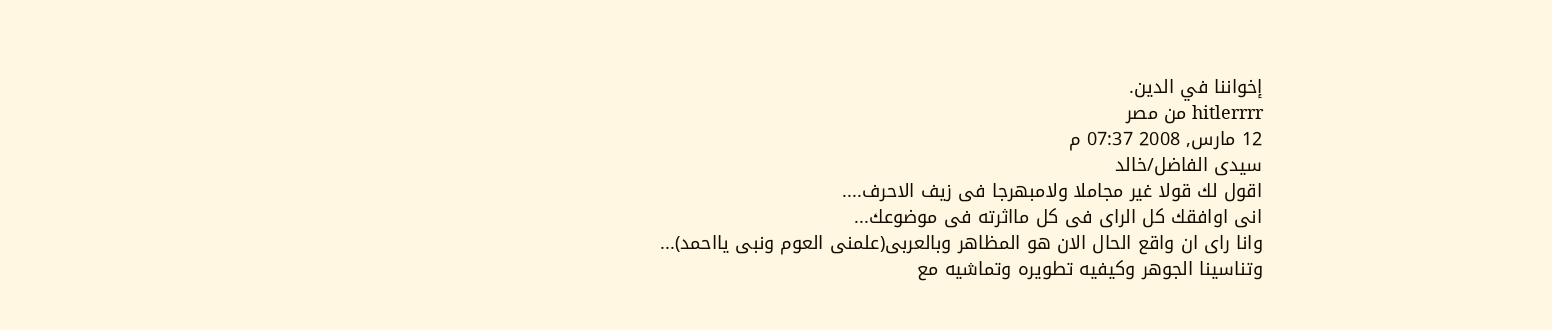إخواننا في الدين.
hitlerrrr من مصر
12 مارس, 2008 07:37 م
سيدى الفاضل/خالد
اقول لك قولا غير مجاملا ولامبهرجا فى زيف الاحرف....
انى اوافقك كل الراى فى كل مااثرته فى موضوعك...
وانا راى ان واقع الحال الان هو المظاهر وبالعربى(علمنى العوم ونبى يااحمد)...
وتناسينا الجوهر وكيفيه تطويره وتماشيه مع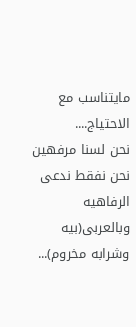مايتناسب مع الاحتياج....
نحن لسنا مرفهين نحن نفقط ندعى الرفاهيه وبالعربى(بيه وشرابه مخروم)...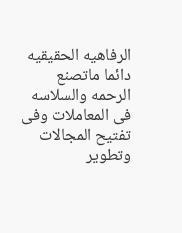الرفاهيه الحقيقيه دائما ماتصنع الرحمه والسلاسه فى المعاملات وفى تفتيح المجالات وتطوير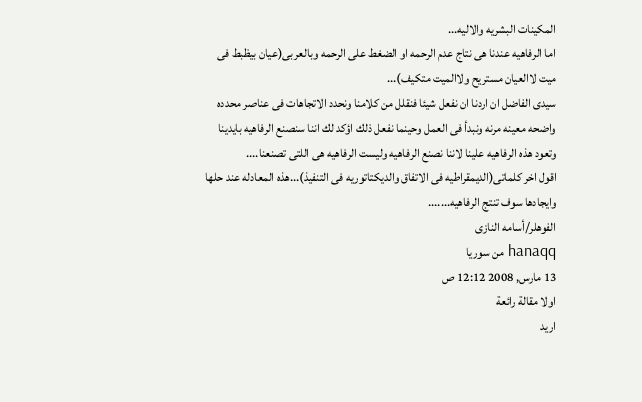المكينات البشريه والاليه...
اما الرفاهيه عندنا هى نتاج عدم الرحمه او الضغط على الرحمه وبالعربى(عيان بيظبط فى ميت لاالعيان مستريح ولاالميت متكيف)...
سيدى الفاضل ان اردنا ان نفعل شيئا فنقلل من كلامنا ونحدد الاتجاهات فى عناصر محدده واضحه معينه مرنه ونبدأ فى العمل وحينما نفعل ذلك اؤكد لك اننا سنصنع الرفاهيه بايدينا وتعود هذه الرفاهيه علينا لاننا نصنع الرفاهيه وليست الرفاهيه هى اللتى تصنعنا....
اقول اخر كلماتى(الديمقراطيه فى الاتفاق والديكتاتوريه فى التنفيذ)...هذه المعادله عند حلها وايجادها سوف تنتج الرفاهيه.......
الفوهلر/أسامه النازى
hanaqq من سوريا
13 مارس, 2008 12:12 ص
اولا مقالة رائعة
اريد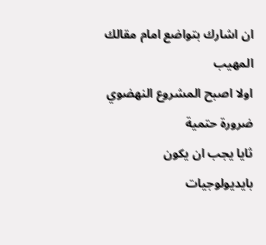ان اشارك بتواضع امام مقالك المهيب
اولا اصبح المشروع النهضوي ضرورة حتمية
ثايا يجب ان يكون بايديولوجيات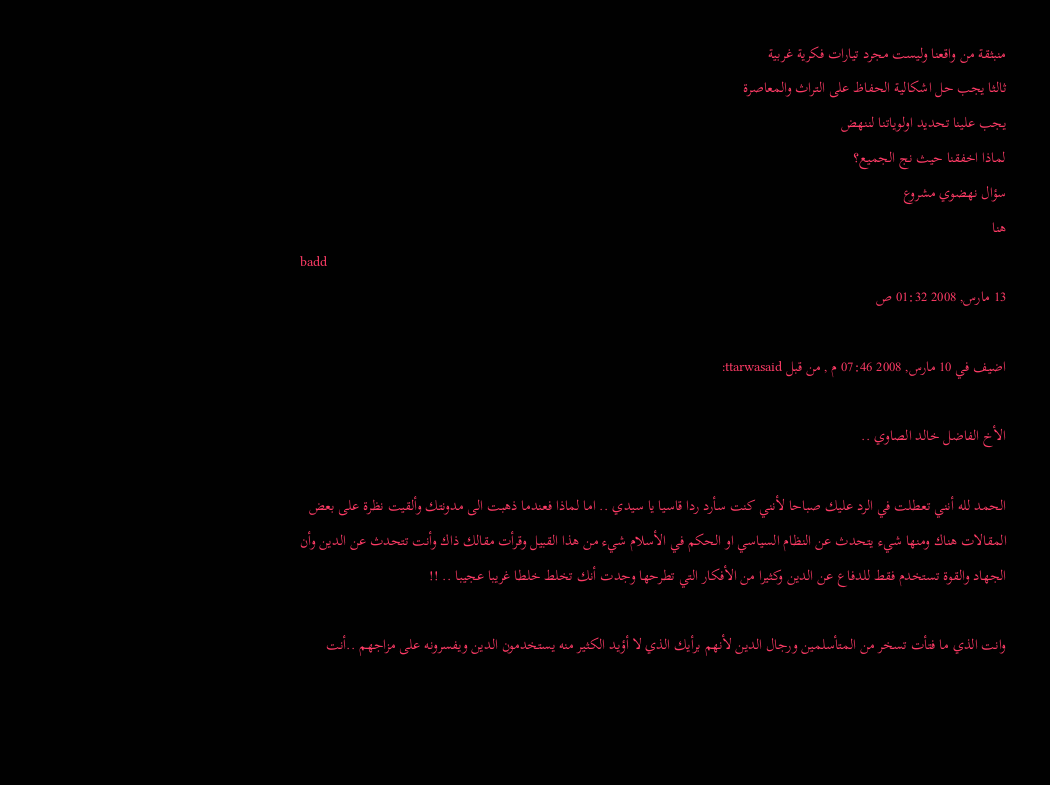منبثقة من واقعنا وليست مجرد تيارات فكرية غربية
ثالثا يجب حل اشكالية الحفاظ على التراث والمعاصرة
يجب علينا تحديد اولوياتنا لننهض
لماذا اخفقنا حيث نج الجميع؟
سؤال نهضوي مشروع
هنا
badd
13 مارس, 2008 01:32 ص

اضيف في 10 مارس, 2008 07:46 م , من قبل ttarwasaid:

الأخ الفاضل خالد الصاوي ..

الحمد لله أنني تعطلت في الرد عليك صباحا لأنني كنت سأرد ردا قاسيا يا سيدي .. اما لماذا فعندما ذهبت الى مدونتك وألقيت نظرة على بعض المقالات هناك ومنها شيء يتحدث عن النظام السياسي او الحكم في الأسلام شيء من هذا القبيل وقرأت مقالك ذاك وأنت تتحدث عن الدين وأن الجهاد والقوة تستخدم فقط للدفاع عن الدين وكثيرا من الأفكار التي تطرحها وجدت أنك تخلط خلطا غريبا عجيبا .. !!

وانت الذي ما فتأت تسخر من المتأسلمين ورجال الدين لأنهم برأيك الذي لا أؤيد الكثير منه يستخدمون الدين ويفسرونه على مزاجهم ..أنت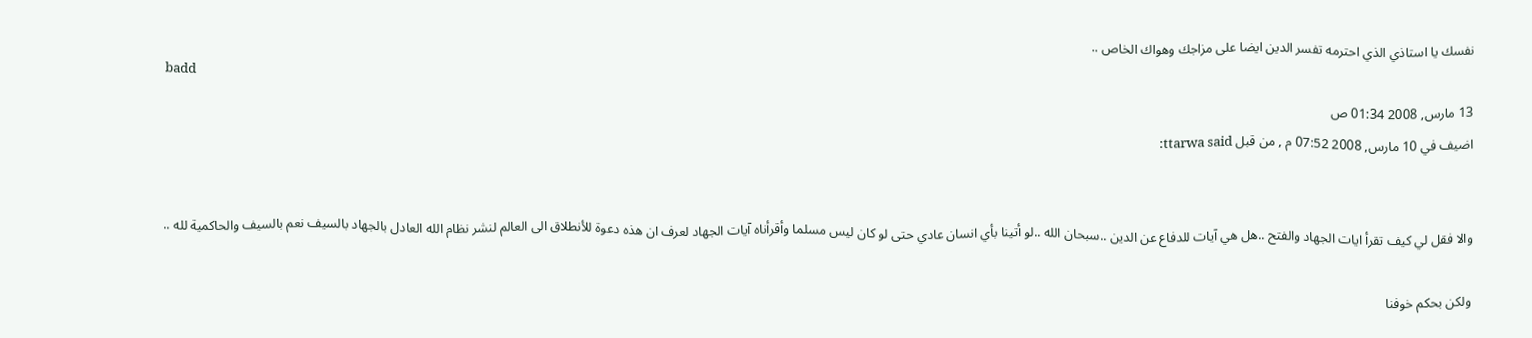نفسك يا استاذي الذي احترمه تفسر الدين ايضا على مزاجك وهواك الخاص ..
badd
13 مارس, 2008 01:34 ص
اضيف في 10 مارس, 2008 07:52 م , من قبل ttarwa said:


والا فقل لي كيف تقرأ ايات الجهاد والفتح ..هل هي آيات للدفاع عن الدين ..سبحان الله ..لو أتينا بأي انسان عادي حتى لو كان ليس مسلما وأقرأناه آيات الجهاد لعرف ان هذه دعوة للأنطلاق الى العالم لنشر نظام الله العادل بالجهاد بالسيف نعم بالسيف والحاكمية لله ..

ولكن بحكم خوفنا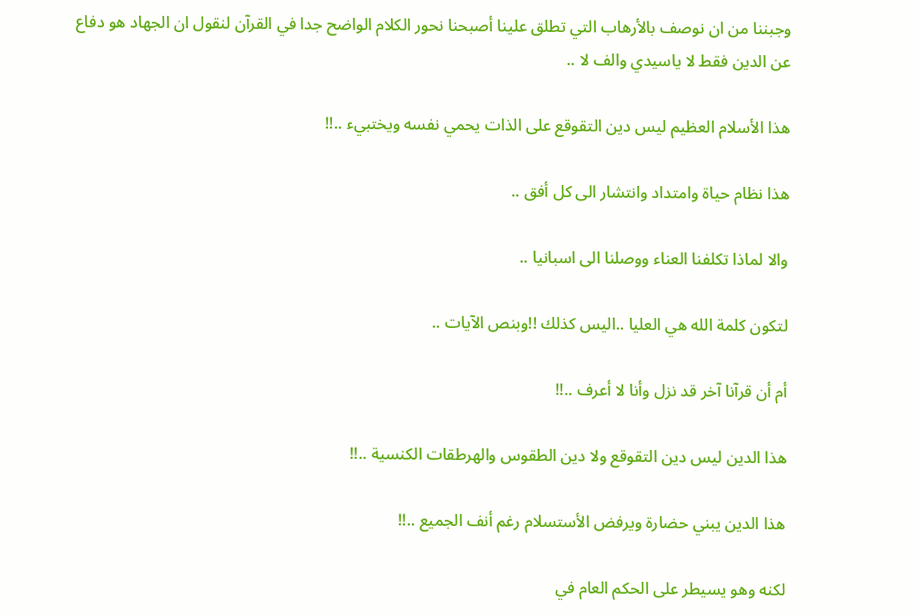وجبننا من ان نوصف بالأرهاب التي تطلق علينا أصبحنا نحور الكلام الواضح جدا في القرآن لنقول ان الجهاد هو دفاع عن الدين فقط لا ياسيدي والف لا ..

هذا الأسلام العظيم ليس دين التقوقع على الذات يحمي نفسه ويختبيء ..!!

هذا نظام حياة وامتداد وانتشار الى كل أفق ..

والا لماذا تكلفنا العناء ووصلنا الى اسبانيا ..

لتكون كلمة الله هي العليا ..اليس كذلك !!وبنص الآيات ..

أم أن قرآنا آخر قد نزل وأنا لا أعرف ..!!

هذا الدين ليس دين التقوقع ولا دين الطقوس والهرطقات الكنسية ..!!

هذا الدين يبني حضارة ويرفض الأستسلام رغم أنف الجميع ..!!

لكنه وهو يسيطر على الحكم العام في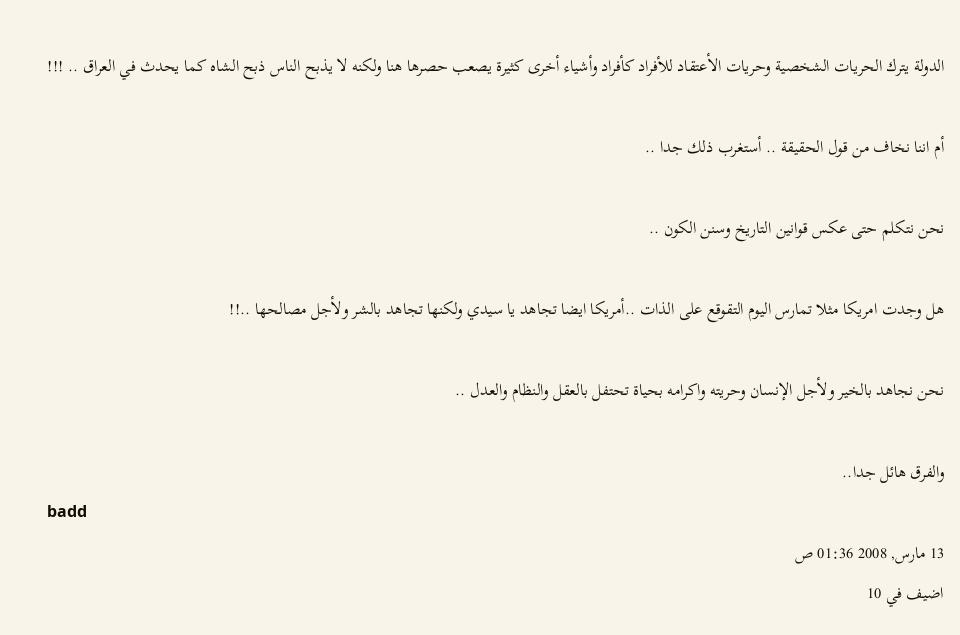الدولة يترك الحريات الشخصية وحريات الأعتقاد للأفراد كأفراد وأشياء أخرى كثيرة يصعب حصرها هنا ولكنه لا يذبح الناس ذبح الشاه كما يحدث في العراق .. !!!

أم اننا نخاف من قول الحقيقة .. أستغرب ذلك جدا ..

نحن نتكلم حتى عكس قوانين التاريخ وسنن الكون ..

هل وجدت امريكا مثلا تمارس اليوم التقوقع على الذات ..أمريكا ايضا تجاهد يا سيدي ولكنها تجاهد بالشر ولأجل مصالحها ..!!

نحن نجاهد بالخير ولأجل الإنسان وحريته واكرامه بحياة تحتفل بالعقل والنظام والعدل ..

والفرق هائل جدا..
badd
13 مارس, 2008 01:36 ص
اضيف في 10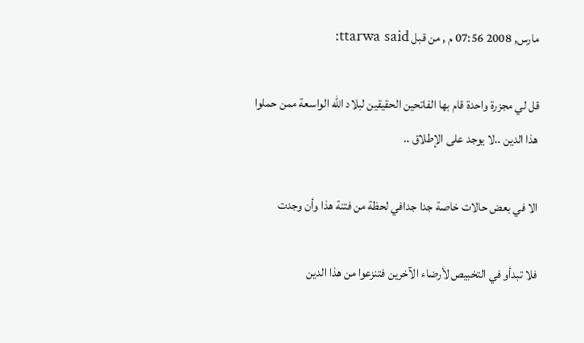مارس, 2008 07:56 م , من قبل ttarwa said:

قل لي مجزرة واحدة قام بها الفاتحين الحقيقين لبلاد الله الواسعة ممن حملوا هذا الدين ..لا يوجد على الإطلاق ..

الا في بعض حالات خاصة جدا جدافي لحظة من فتنة هذا وأن وجدت

فلا تبدأو في التخبيص لأرضاء الآخرين فتنزعوا من هذا الدين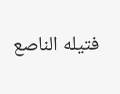فتيله الناصع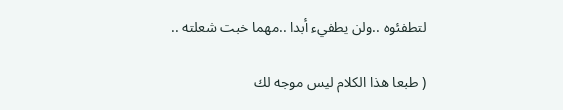لتطفئوه ..ولن يطفيء أبدا ..مهما خبت شعلته ..

( طبعا هذا الكلام ليس موجه لك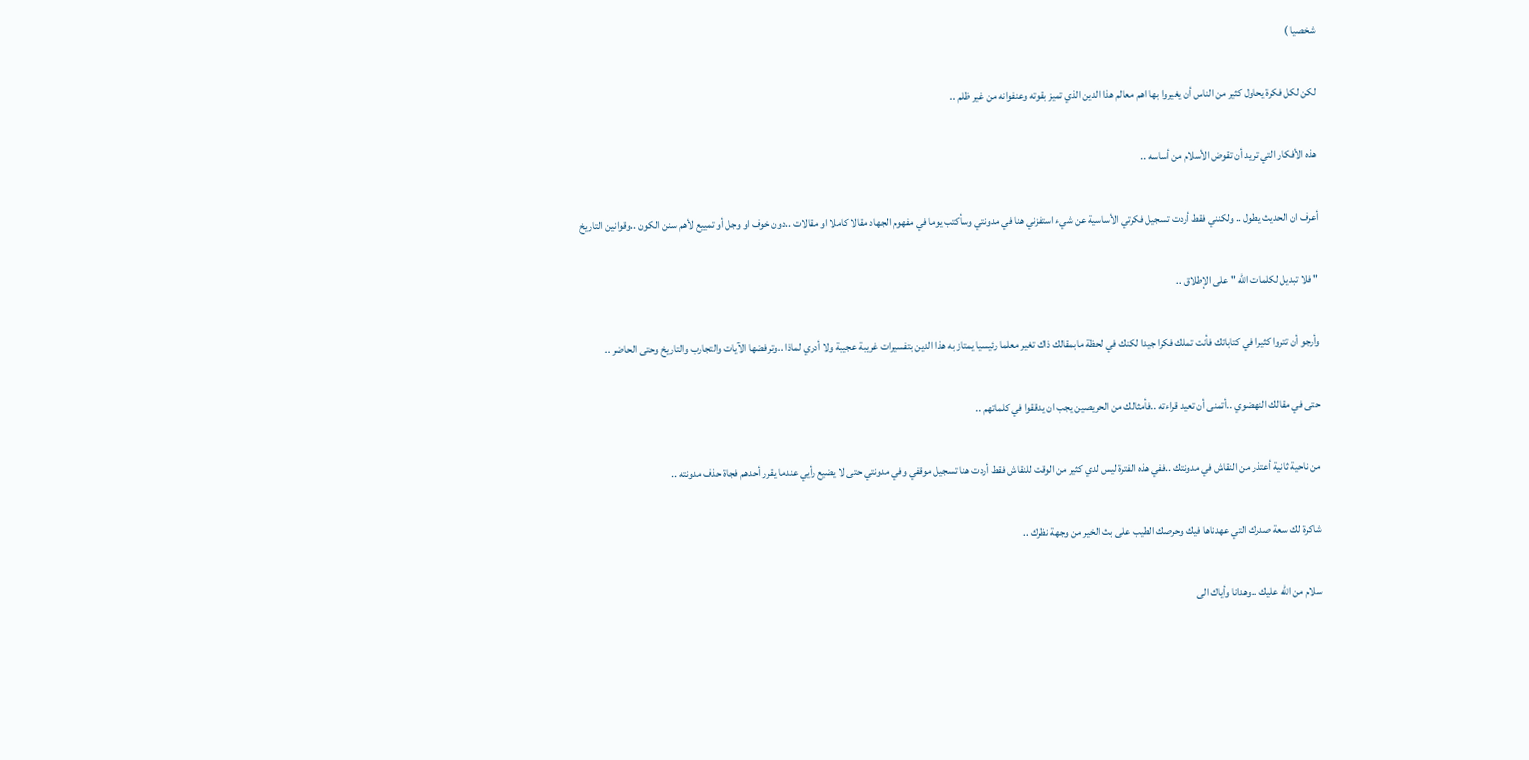شخصيا )

لكن لكل فكرة يحاول كثير من الناس أن يغيروا بها اهم معالم هذا الدين الذي تميز بقوته وعنفوانه من غير ظلم ..

هذه الأفكار التي تريد أن تقوض الأسلام من أساسه ..

أعرف ان الحديث يطول .. ولكنني فقط أردت تسجيل فكرتي الأساسية عن شيء استفزني هنا في مدونتي وسأكتب يوما في مفهوم الجهاد مقالا كاملا او مقالات ..دون خوف او وجل أو تمييع لأهم سنن الكون ..وقوانين التاريخ

" فلا تبديل لكلمات الله " على الإطلاق ..

وأرجو أن تتروا كثيرا في كتاباتك فأنت تملك فكرا جيدا لكنك في لحظة مابمقالك ذاك تغير معلما رئيسيا يمتاز به هذا الدين بتفسيرات غريبة عجيبة ولا أدري لماذا ..وترفضها الآيات والتجارب والتاريخ وحتى الحاضر ..

حتى في مقالك النهضوي ..أتمنى أن تعيد قراءته ..فأمثالك من الحريصين يجب ان يدققوا في كلماتهم ..

من ناحية ثانية أعتذر من النقاش في مدونتك ..ففي هذه الفترة ليس لدي كثير من الوقت للنقاش فقط أردت هنا تسجيل موقفي وفي مدونتي حتى لا يضيع رأيي عندما يقرر أحدهم فجاة حذف مدونته ..

شاكرة لك سعة صدرك التي عهدناها فيك وحرصك الطيب على بث الخير من وجهة نظرك ..

سلام من الله عليك ..وهدانا وأياك الى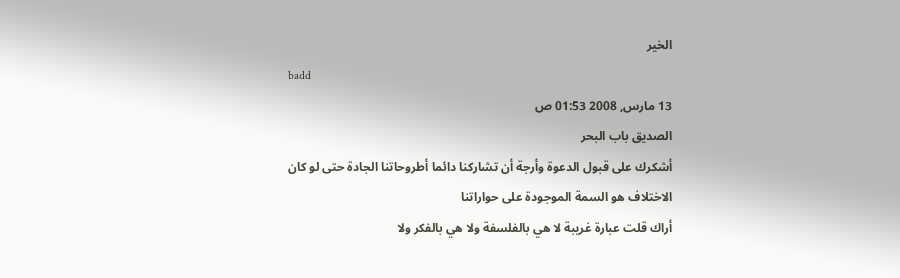الخير
badd
13 مارس, 2008 01:53 ص
الصديق باب البحر
أشكرك على قبول الدعوة وأرجة أن تشاركنا دائما أطروحاتنا الجادة حتى لو كان الاختلاف هو السمة الموجودة على حواراتنا
أراك قلت عبارة غريبة لا هي بالفلسفة ولا هي بالفكر ولا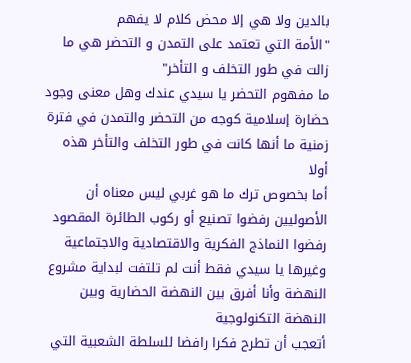بالدين ولا هي إلا محض كلام لا يفهم
"الأمة التي تعتمد على التمدن و التحضر هي ما زالت في طور التخلف و التأخر"
ما مفهوم التحضر يا سيدي عندك وهل معنى وجود حضارة إسلامية كوجه من التحضر والتمدن في فترة زمنية ما أنها كانت في طور التخلف والتأخر هذه أولا
أما بخصوص ترك ما هو غربي ليس معناه أن الأصوليين رفضوا تصنيع أو ركوب الطائرة المقصود رفضوا النماذج الفكرية والاقتصادية والاجتماعية وغيرها يا سيدي فقط أنت لم تلتفت لبداية مشروع النهضة وأنا أفرق بين النهضة الحضارية وبين النهضة التكنولوجية
أتعجب أن تطرح فكرا رافضا للسلطة الشعبية التي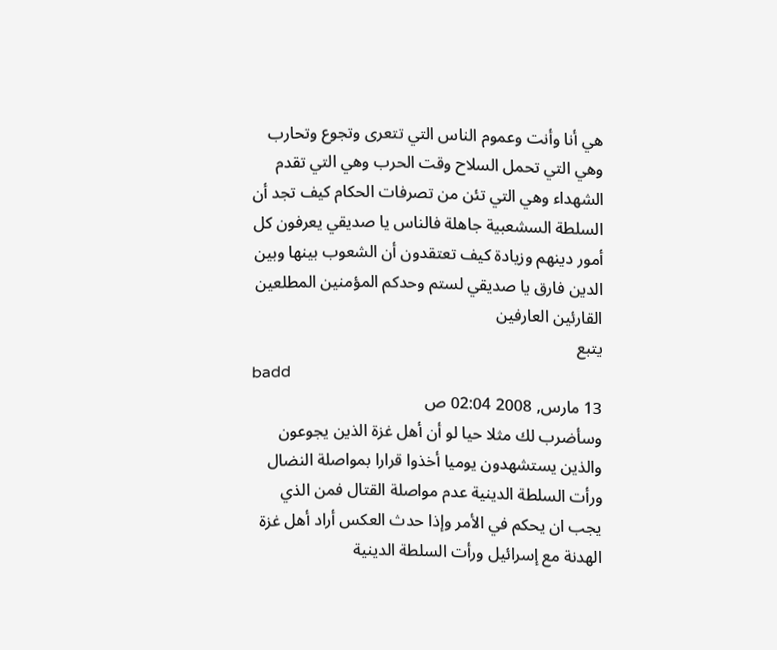هي أنا وأنت وعموم الناس التي تتعرى وتجوع وتحارب وهي التي تحمل السلاح وقت الحرب وهي التي تقدم الشهداء وهي التي تئن من تصرفات الحكام كيف تجد أن السلطة السشعبية جاهلة فالناس يا صديقي يعرفون كل أمور دينهم وزيادة كيف تعتقدون أن الشعوب بينها وبين الدين فارق يا صديقي لستم وحدكم المؤمنين المطلعين القارئين العارفين
يتبع
badd
13 مارس, 2008 02:04 ص
وسأضرب لك مثلا حيا لو أن أهل غزة الذين يجوعون والذين يستشهدون يوميا أخذوا قرارا بمواصلة النضال ورأت السلطة الدينية عدم مواصلة القتال فمن الذي يجب ان يحكم في الأمر وإذا حدث العكس أراد أهل غزة الهدنة مع إسرائيل ورأت السلطة الدينية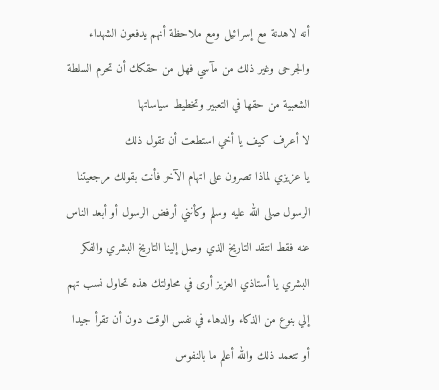أنه لاهدنة مع إسرائيل ومع ملاحظة أنهم يدفعون الشهداء والجرحى وغير ذلك من مآسي فهل من حقكك أن تحرم السلطة الشعبية من حقها في التعبير وتخطيط سياساتها
لا أعرف كيف يا أخي استطعت أن تقول ذلك
يا عزيزي لماذا تصرون على اتهام الآخر فأنت بقولك مرجعيتنا الرسول صلى الله عليه وسلم وكأنني أرفض الرسول أو أبعد الناس عنه فقط انتقد التاريخ الذي وصل إلينا التاريخ البشري والفكر البشري يا أستاذي العزيز أرى في محاولتك هذه تحاول نسب تهم إلي بنوع من الذكاء والدهاء في نفس الوقت دون أن تقرأ جيدا أو تتعمد ذلك والله أعلم ما بالنفوس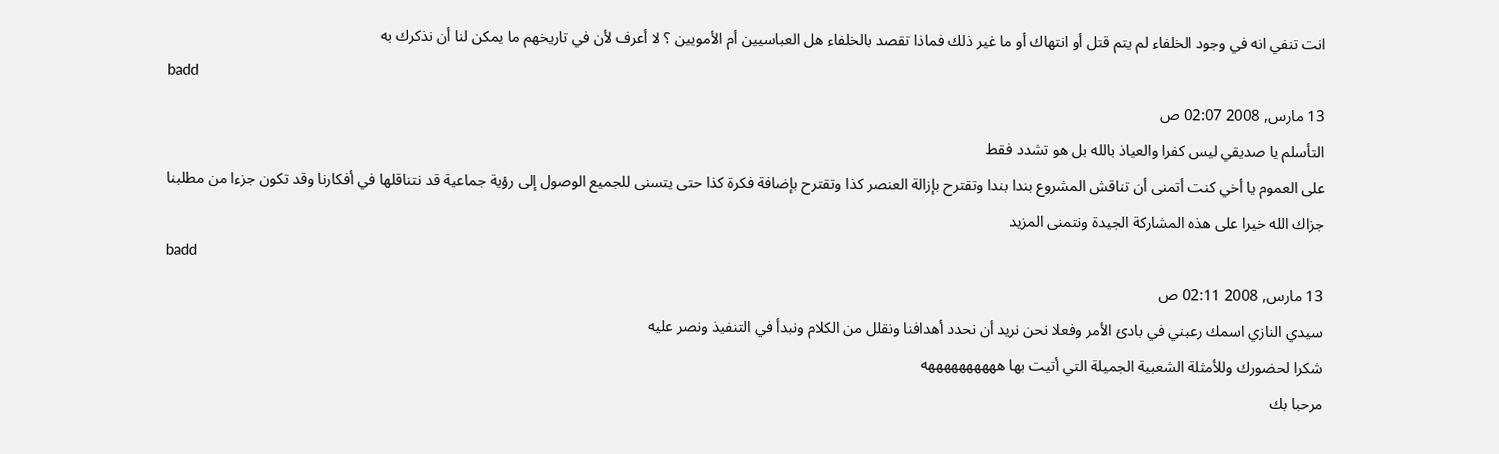انت تنفي انه في وجود الخلفاء لم يتم قتل أو انتهاك أو ما غير ذلك فماذا تقصد بالخلفاء هل العباسيين أم الأمويين ؟ لا أعرف لأن في تاريخهم ما يمكن لنا أن نذكرك به
badd
13 مارس, 2008 02:07 ص
التأسلم يا صديقي ليس كفرا والعياذ بالله بل هو تشدد فقط
على العموم يا أخي كنت أتمنى أن تناقش المشروع بندا بندا وتقترح بإزالة العنصر كذا وتقترح بإضافة فكرة كذا حتى يتسنى للجميع الوصول إلى رؤية جماعية قد نتناقلها في أفكارنا وقد تكون جزءا من مطلبنا
جزاك الله خيرا على هذه المشاركة الجيدة ونتمنى المزيد
badd
13 مارس, 2008 02:11 ص
سيدي النازي اسمك رعبني في بادئ الأمر وفعلا نحن نريد أن نحدد أهدافنا ونقلل من الكلام ونبدأ في التنفيذ ونصر عليه
شكرا لحضورك وللأمثلة الشعبية الجميلة التي أتيت بها ههههههههههه
مرحبا بك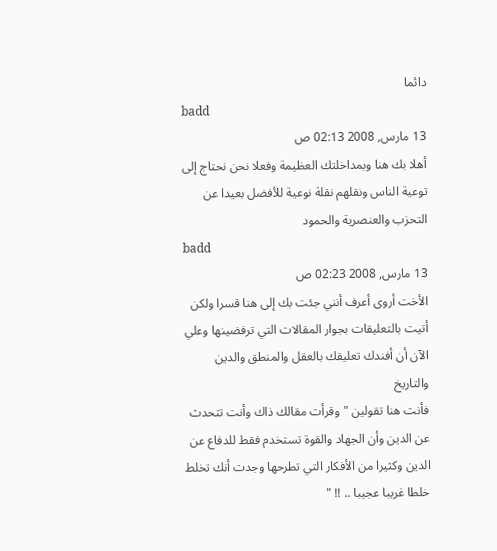دائما
badd
13 مارس, 2008 02:13 ص
أهلا بك هنا وبمداخلتك العظيمة وفعلا نحن نحتاج إلى توعية الناس ونقلهم نقلة نوعية للأفضل بعيدا عن التحزب والعنصرية والحمود
badd
13 مارس, 2008 02:23 ص
الأخت أروى أعرف أنني جئت بك إلى هنا قسرا ولكن أتيت بالتعليقات بجوار المقالات التي ترفضينها وعلي الآن أن أفندك تعليقك بالعقل والمنطق والدين والتاريخ
فأنت هنا تقولين "وقرأت مقالك ذاك وأنت تتحدث عن الدين وأن الجهاد والقوة تستخدم فقط للدفاع عن الدين وكثيرا من الأفكار التي تطرحها وجدت أنك تخلط خلطا غريبا عجيبا .. !! "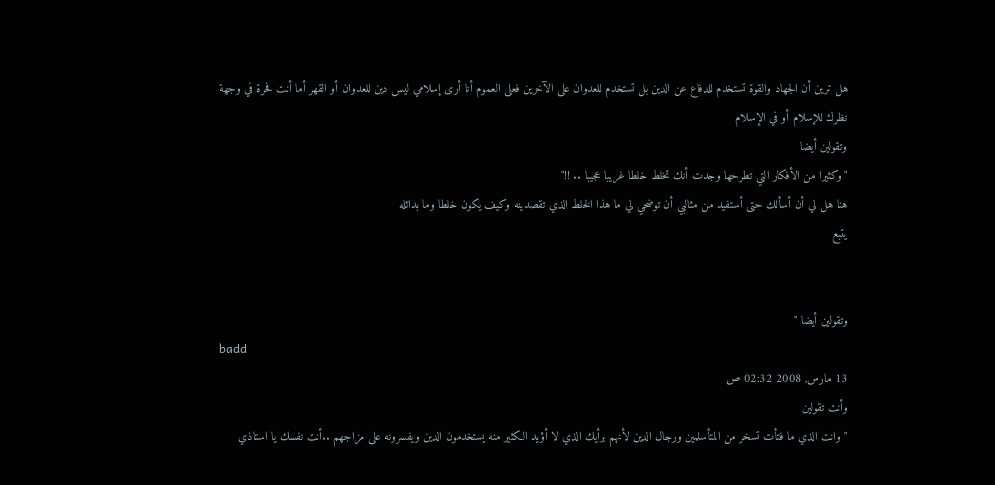هل ترين أن الجهاد والقوة تستخدم للدفاع عن الدين بل تستخدم للعدوان على الآخرين فعلى العموم أنا أرى إسلامي ليس دين للعدوان أو القهر أما أنت فحرة في وجهة نظرك للإسلام أو في الإسلام
وتقولين أيضا
"وكثيرا من الأفكار التي تطرحها وجدت أنك تخلط خلطا غريبا عجيبا .. !!"
هنا هل لي أن أسألك حتى أستفيد من مثالبي أن توضحي لي ما هذا الخلط الذي تقصدينه وكيف يكون خلطا وما بدائله
يتبع


وتقولين أيضا "
badd
13 مارس, 2008 02:32 ص
وأنت تقولين
"وانت الذي ما فتأت تسخر من المتأسلمين ورجال الدين لأنهم برأيك الذي لا أؤيد الكثير منه يستخدمون الدين ويفسرونه على مزاجهم ..أنت نفسك يا استاذي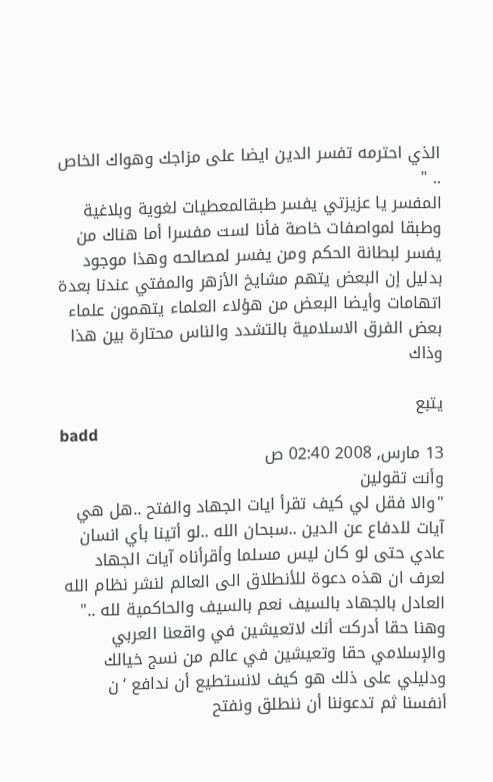الذي احترمه تفسر الدين ايضا على مزاجك وهواك الخاص .. "
المفسر يا عزيزتي يفسر طبقالمعطيات لغوية وبلاغية وطبقا لمواصفات خاصة فأنا لست مفسرا أما هناك من يفسر لبطانة الحكم ومن يفسر لمصالحه وهذا موجود بدليل إن البعض يتهم مشايخ الأزهر والمفتي عندنا بعدة اتهامات وأيضا البعض من هؤلاء العلماء يتهمون علماء بعض الفرق الاسلامية بالتشدد والناس محتارة بين هذا وذاك

يتبع
badd
13 مارس, 2008 02:40 ص
وأنت تقولين
"والا فقل لي كيف تقرأ ايات الجهاد والفتح ..هل هي آيات للدفاع عن الدين ..سبحان الله ..لو أتينا بأي انسان عادي حتى لو كان ليس مسلما وأقرأناه آيات الجهاد لعرف ان هذه دعوة للأنطلاق الى العالم لنشر نظام الله العادل بالجهاد بالسيف نعم بالسيف والحاكمية لله .."
وهنا حقا أدركت أنك لاتعيشين في واقعنا العربي والإسلامي حقا وتعيشين في عالم من نسج خيالك ودليلي على ذلك هو كيف لانستطيع أن ندافع ‘ن أنفسنا ثم تدعوننا أن ننطلق ونفتح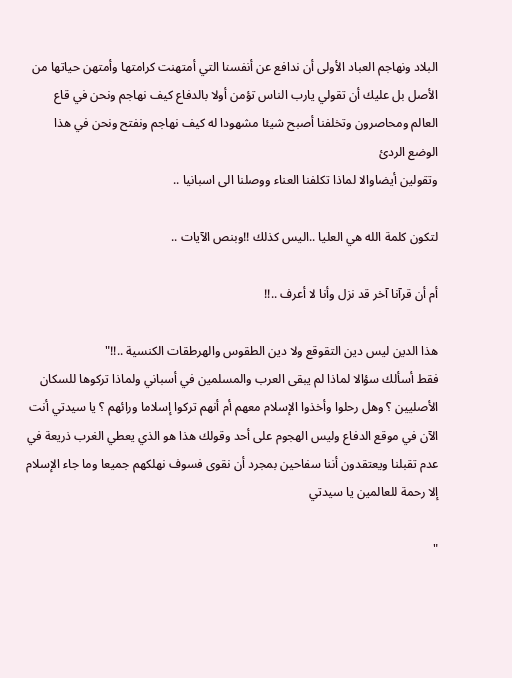البلاد ونهاجم العباد الأولى أن ندافع عن أنفسنا التي أمتهنت كرامتها وأمتهن حياتها من الأصل بل عليك أن تقولي يارب الناس تؤمن أولا بالدفاع كيف نهاجم ونحن في قاع العالم ومحاصرون وتخلفنا أصبح شيئا مشهودا له كيف نهاجم ونفتح ونحن في هذا الوضع الردئ
وتقولين أيضاوالا لماذا تكلفنا العناء ووصلنا الى اسبانيا ..

لتكون كلمة الله هي العليا ..اليس كذلك !!وبنص الآيات ..

أم أن قرآنا آخر قد نزل وأنا لا أعرف ..!!

هذا الدين ليس دين التقوقع ولا دين الطقوس والهرطقات الكنسية ..!!"
فقط أسألك سؤالا لماذا لم يبقى العرب والمسلمين في أسباني ولماذا تركوها للسكان الأصليين ؟ وهل رحلوا وأخذوا الإسلام معهم أم أنهم تركوا إسلاما ورائهم ؟ يا سيدتي أنت الآن في موقع الدفاع وليس الهجوم على أحد وقولك هذا هو الذي يعطي الغرب ذريعة في عدم تقبلنا ويعتقدون أننا سفاحين بمجرد أن نقوى فسوف نهلكهم جميعا وما جاء الإسلام إلا رحمة للعالمين يا سيدتي

"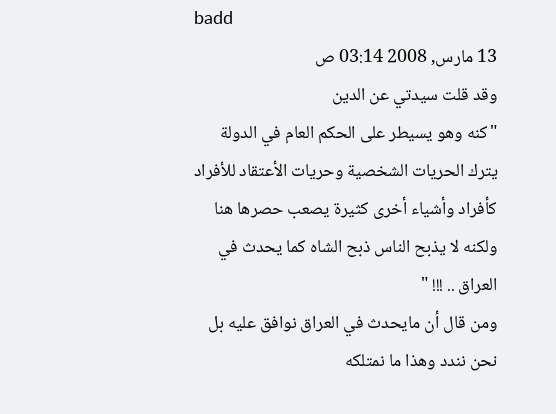badd
13 مارس, 2008 03:14 ص
وقد قلت سيدتي عن الدين
"كنه وهو يسيطر على الحكم العام في الدولة يترك الحريات الشخصية وحريات الأعتقاد للأفراد كأفراد وأشياء أخرى كثيرة يصعب حصرها هنا ولكنه لا يذبح الناس ذبح الشاه كما يحدث في العراق .. !!! "
ومن قال أن مايحدث في العراق نوافق عليه بل نحن نندد وهذا ما نمتلكه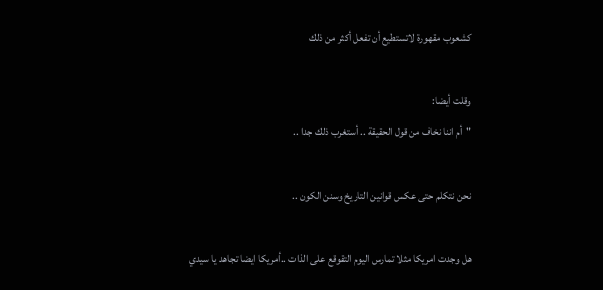كشعوب مقهورة لاتستطيع أن تفعل أكثر من ذلك

وقلت أيضا:
"أم اننا نخاف من قول الحقيقة .. أستغرب ذلك جدا ..

نحن نتكلم حتى عكس قوانين التاريخ وسنن الكون ..

هل وجدت امريكا مثلا تمارس اليوم التقوقع على الذات ..أمريكا ايضا تجاهد يا سيدي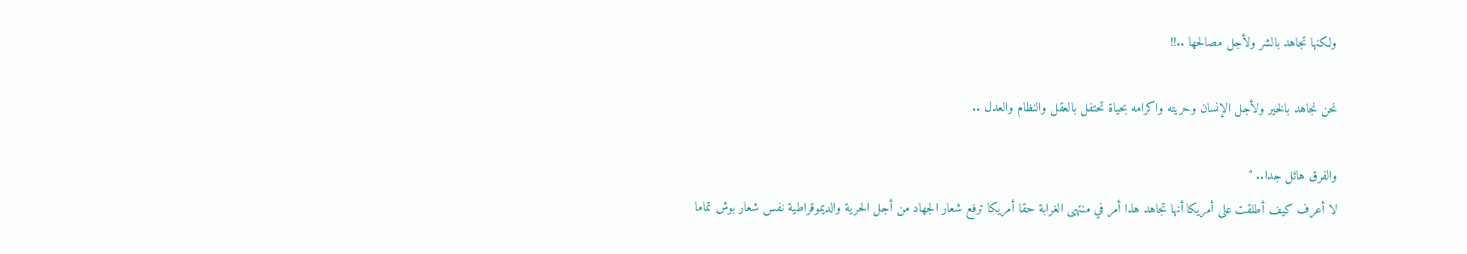ولكنها تجاهد بالشر ولأجل مصالحها ..!!

نحن نجاهد بالخير ولأجل الإنسان وحريته واكرامه بحياة تحتفل بالعقل والنظام والعدل ..

والفرق هائل جدا.. "
لا أعرف كيف أطلقت على أمريكا أنها تجاهد هذا أمر في منتهى الغرابة حقا أمريكا ترفع شعار الجهاد من أجل الحرية والديموقراطية نفس شعار بوش تماما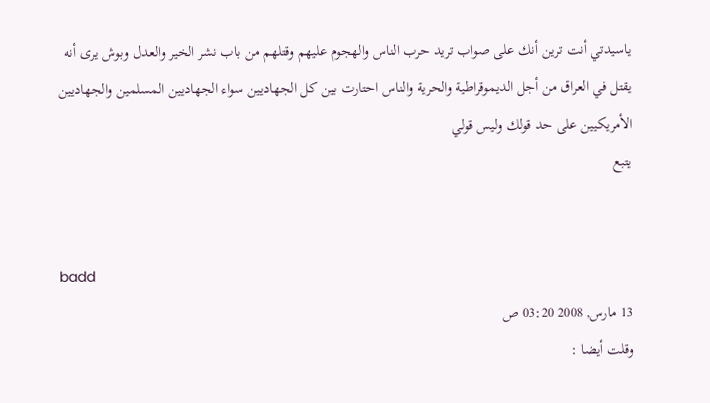ياسيدتي أنت ترين أنك على صواب تريد حرب الناس والهجوم عليهم وقتلهم من باب نشر الخير والعدل وبوش يرى أنه يقتل في العراق من أجل الديموقراطية والحرية والناس احتارت بين كل الجهاديين سواء الجهاديين المسلمين والجهاديين الأمريكيين على حد قولك وليس قولي
يتبع


badd
13 مارس, 2008 03:20 ص
وقلت أيضا :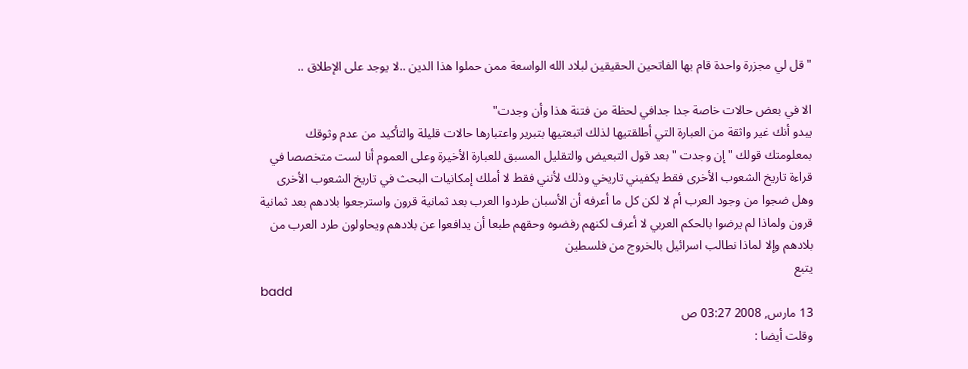"قل لي مجزرة واحدة قام بها الفاتحين الحقيقين لبلاد الله الواسعة ممن حملوا هذا الدين ..لا يوجد على الإطلاق ..

الا في بعض حالات خاصة جدا جدافي لحظة من فتنة هذا وأن وجدت"
يبدو أنك غير واثقة من العبارة التي أطلقتيها لذلك اتبعتيها بتبرير واعتبارها حالات قليلة والتأكيد من عدم وثوقك بمعلومتك قولك " إن وجدت " بعد قول التبعيض والتقليل المسبق للعبارة الأخيرة وعلى العموم أنا لست متخصصا في قراءة تاريخ الشعوب الأخرى فقط يكفيني تاريخي وذلك لأنني فقط لا أملك إمكانيات البحث في تاريخ الشعوب الأخرى وهل ضجوا من وجود العرب أم لا لكن كل ما أعرفه أن الأسبان طردوا العرب بعد ثمانية قرون واسترجعوا بلادهم بعد ثمانية قرون ولماذا لم يرضوا بالحكم العربي لا أعرف لكنهم رفضوه وحقهم طبعا أن يدافعوا عن بلادهم ويحاولون طرد العرب من بلادهم وإلا لماذا نطالب اسرائيل بالخروج من فلسطين
يتبع
badd
13 مارس, 2008 03:27 ص
وقلت أيضا :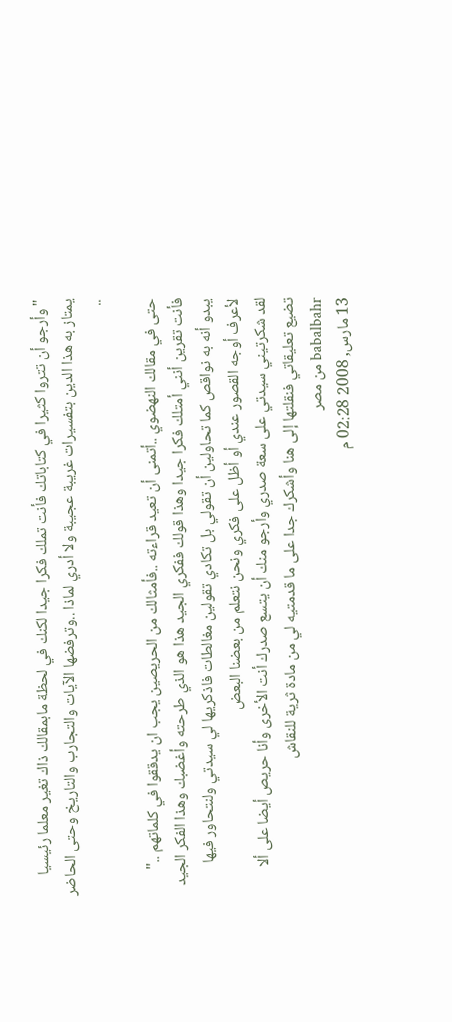"وأرجو أن تتروا كثيرا في كتاباتك فأنت تملك فكرا جيدا لكنك في لحظة مابمقالك ذاك تغير معلما رئيسيا يمتاز به هذا الدين بتفسيرات غريبة عجيبة ولا أدري لماذا ..وترفضها الآيات والتجارب والتاريخ وحتى الحاضر ..

حتى في مقالك النهضوي ..أتمنى أن تعيد قراءته ..فأمثالك من الحريصين يجب ان يدققوا في كلماتهم .."
فأنت تقرين أنني أمتلك فكرا جيدا وهذا قولك ففكري الجيد هذا هو الذي طرحته وأغضبك وهذا الفكر الجيد يبدو أنه به نواقص كما تحاولين أن تقولي بل تكادي تقولين مغالطات فاذكريها لي سيدتي ولنتحاور فيها لأعرف أوجه القصور عندي أو أظل على فكري ونحن نتعلم من بعضنا البعض
لقد شكرتيني سيدتي على سعة صدري وأرجو منك أن يتسع صدرك أنت الأخرى وأنا حريص أيضا على ألا تضيع تعليقاتي فنقلتها إلى هنا وأشكرك جدا على ما قدمتيه لي من مادة ثرية للنقاش
babalbahr من مصر
13 مارس, 2008 02:28 م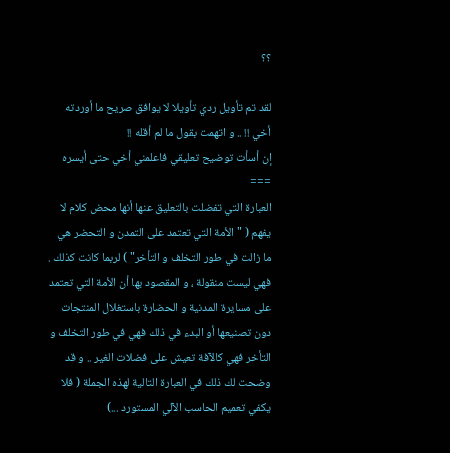؟؟

لقد تم تأويل ردي تأويلا لا يوافق صريح ما أوردته أخي !! .. و اتهمت بقول ما لم أقله !!
إن أسأت توضيح تعليقي فاعلمني أخي حتى أيسره
===
العبارة التي تفضلت بالتعليق عنها أنها محض كلام لا يفهم ( "الأمة التي تعتمد على التمدن و التحضر هي ما زالت في طور التخلف و التأخر" ) لربما كانت كذلك . فهي ليست منقولة ، و المقصود بها أن الأمة التي تعتمد على مسايرة المدنية و الحضارة باستغلال المنتجات دون تصنيعها أو البدء في ذلك فهي في طور التخلف و التأخر فهي كالآفة تعيش على فضلات الغير .. و قد وضحت لك ذلك في العبارة التالية لهذه الجملة ( فلا يكفي تعميم الحاسب الآلي المستورد ...)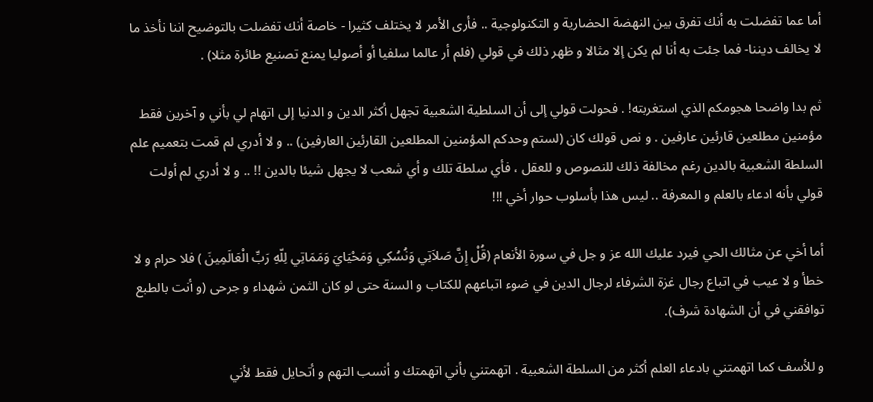أما عما تفضلت به أنك تفرق بين النهضة الحضارية و التكنولوجية .. فأرى الأمر لا يختلف كثيرا - خاصة أنك تفضلت بالتوضيح اننا نأخذ ما لا يخالف ديننا- فما جئت به أنا لم يكن إلا مثالا و ظهر ذلك في قولي (فلم أر عالما سلفيا أو أصوليا يمنع تصنيع طائرة مثلا) .

ثم بدا واضحا هجومكم الذي استغربته! . فحولت قولي إلى أن السلطية الشعبية تجهل أكثر الدين و الدنيا إلى اتهام لي بأني و آخرين فقط مؤمنين مطلعين قارئين عارفين . و نص قولك كان (لستم وحدكم المؤمنين المطلعين القارئين العارفين) .. و لا أدري لم قمت بتعميم علم السلطة الشعبية بالدين رغم مخالفة ذلك للنصوص و للعقل ، فأي سلطة تلك و أي شعب لا يجهل شيئا بالدين !! .. و لا أدري لم أولت قولي بأنه ادعاء بالعلم و المعرفة .. ليس هذا بأسلوب حوار أخي !!!

أما أخي عن مثالك الحي فيرد عليك الله عز و جل في سورة الأنعام (قُلْ إِنَّ صَلاَتِي وَنُسُكِي وَمَحْيَايَ وَمَمَاتِي لِلّهِ رَبِّ الْعَالَمِينَ ) فلا حرام و لا خطأ و لا عيب في اتباع رجال غزة الشرفاء لرجال الدين في ضوء اتباعهم للكتاب و السنة حتى لو كان الثمن شهداء و جرحى (و أنت بالطبع توافقني في أن الشهادة شرف).

و للأسف كما اتهمتني بادعاء العلم أكثر من السلطة الشعبية . اتهمتني بأني اتهمتك و أنسب التهم و أتحايل فقط لأني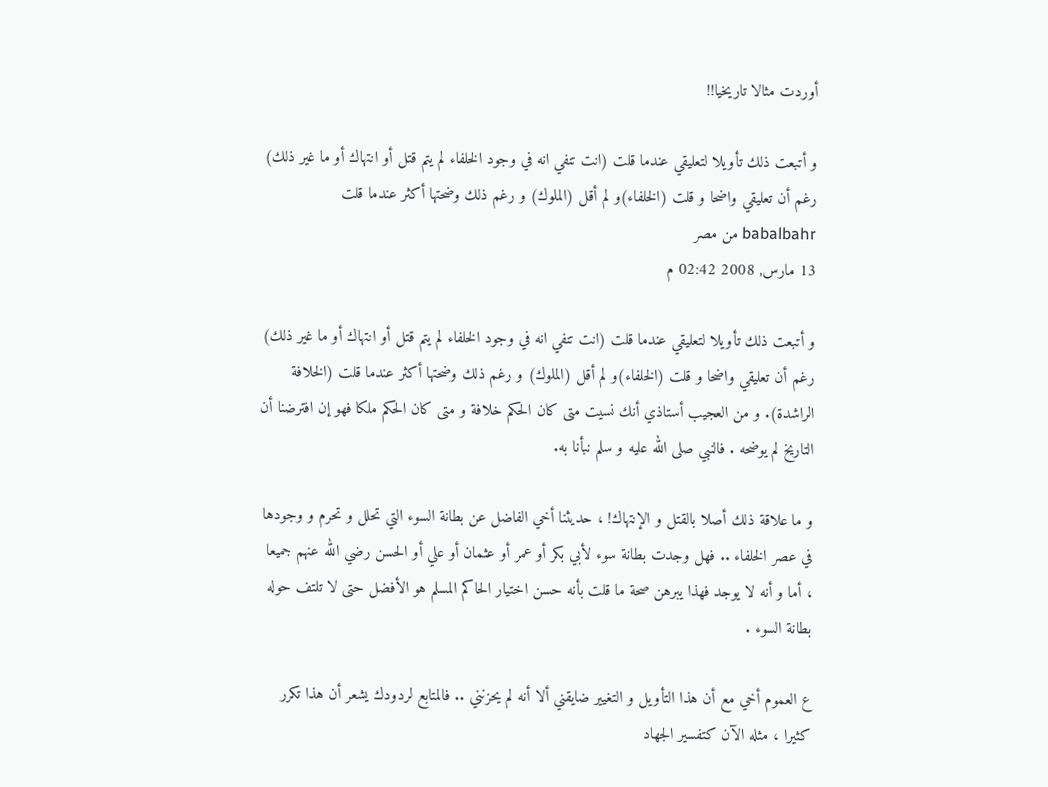أوردت مثالا تاريخيا!!

و أتبعت ذلك تأويلا لتعليقي عندما قلت (انت تنفي انه في وجود الخلفاء لم يتم قتل أو انتهاك أو ما غير ذلك) رغم أن تعليقي واضحا و قلت (الخلفاء)و لم أقل (الملوك) و رغم ذلك وضحتها أكثر عندما قلت
babalbahr من مصر
13 مارس, 2008 02:42 م

و أتبعت ذلك تأويلا لتعليقي عندما قلت (انت تنفي انه في وجود الخلفاء لم يتم قتل أو انتهاك أو ما غير ذلك) رغم أن تعليقي واضحا و قلت (الخلفاء)و لم أقل (الملوك) و رغم ذلك وضحتها أكثر عندما قلت (الخلافة الراشدة). و من العجيب أستاذي أنك نسيت متى كان الحكم خلافة و متى كان الحكم ملكا فهو إن افترضنا أن التاريخ لم يوضحه . فالنبي صلى الله عليه و سلم نبأنا به.

و ما علاقة ذلك أصلا بالقتل و الإنتهاك! ، حديثنا أخي الفاضل عن بطانة السوء التي تحلل و تحرم و وجودها في عصر الخلفاء .. فهل وجدت بطانة سوء لأبي بكر أو عمر أو عثمان أو علي أو الحسن رضي الله عنهم جميعا ، أما و أنه لا يوجد فهذا يبرهن صحة ما قلت بأنه حسن اختيار الحاكم المسلم هو الأفضل حتى لا تلتف حوله بطانة السوء .

ع العموم أخي مع أن هذا التأويل و التغيير ضايقني ألا أنه لم يحزنني .. فالمتابع لردودك يشعر أن هذا تكرر كثيرا ، مثله الآن كتفسير الجهاد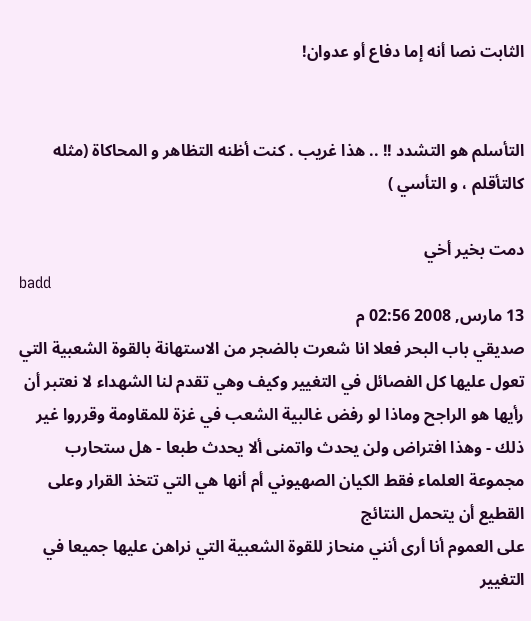الثابت نصا أنه إما دفاع أو عدوان!


التأسلم هو التشدد !! .. هذا غريب . كنت أظنه التظاهر و المحاكاة (مثله كالتأقلم ، و التأسي )

دمت بخير أخي
badd
13 مارس, 2008 02:56 م
صديقي باب البحر فعلا انا شعرت بالضجر من الاستهانة بالقوة الشعبية التي تعول عليها كل الفصائل في التغيير وكيف وهي تقدم لنا الشهداء لا نعتبر أن رأيها هو الراجح وماذا لو رفض غالبية الشعب في غزة للمقاومة وقرروا غير ذلك - وهذا افتراض ولن يحدث واتمنى ألا يحدث طبعا - هل ستحارب مجموعة العلماء فقط الكيان الصهيوني أم أنها هي التي تتخذ القرار وعلى القطيع أن يتحمل النتائج
على العموم أنا أرى أنني منحاز للقوة الشعبية التي نراهن عليها جميعا في التغيير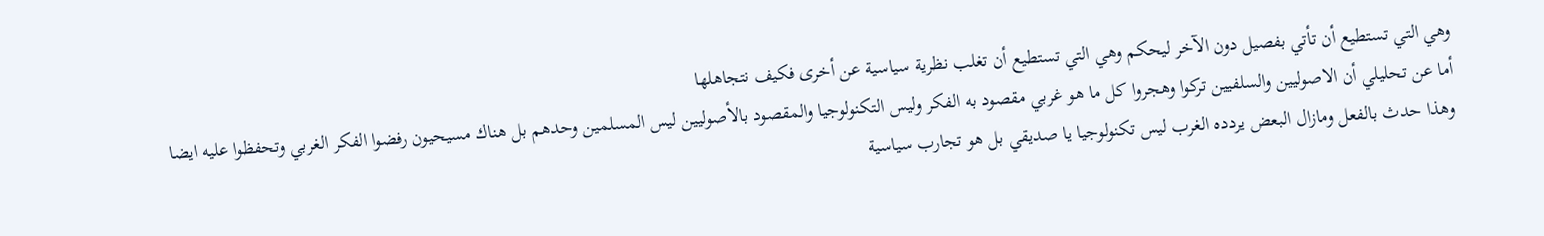وهي التي تستطيع أن تأتي بفصيل دون الآخر ليحكم وهي التي تستطيع أن تغلب نظرية سياسية عن أخرى فكيف نتجاهلها
أما عن تحليلي أن الاصوليين والسلفيين تركوا وهجروا كل ما هو غربي مقصود به الفكر وليس التكنولوجيا والمقصود بالأصوليين ليس المسلمين وحدهم بل هناك مسيحيون رفضوا الفكر الغربي وتحفظوا عليه ايضا وهذا حدث بالفعل ومازال البعض يردده الغرب ليس تكنولوجيا يا صديقي بل هو تجارب سياسية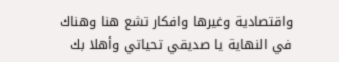واقتصادية وغيرها وافكار تشع هنا وهناك
في النهاية يا صديقي تحياتي وأهلا بك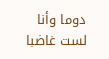دوما وأنا لست غاضبا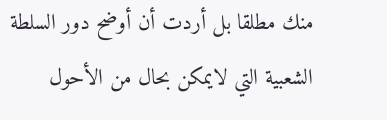منك مطلقا بل أردت أن أوضح دور السلطة الشعبية التي لايمكن بحال من الأحول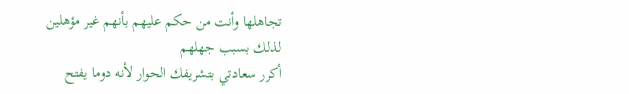تجاهلها وأنت من حكم عليهم بأنهم غير مؤهلين لذلك بسبب جهلهم
أكرر سعادتي بتشريفك الحوار لأنه دوما يفتح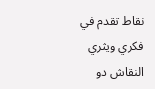نقاط تقدم في فكري ويثري النقاش دو